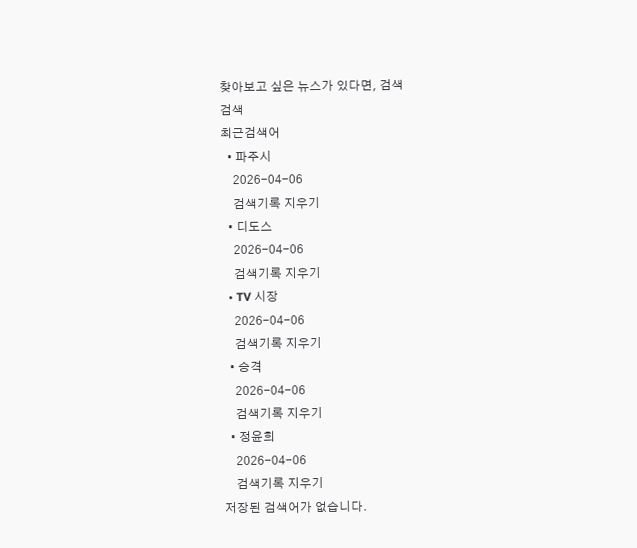찾아보고 싶은 뉴스가 있다면, 검색
검색
최근검색어
  • 파주시
    2026-04-06
    검색기록 지우기
  • 디도스
    2026-04-06
    검색기록 지우기
  • TV 시장
    2026-04-06
    검색기록 지우기
  • 승격
    2026-04-06
    검색기록 지우기
  • 정윤희
    2026-04-06
    검색기록 지우기
저장된 검색어가 없습니다.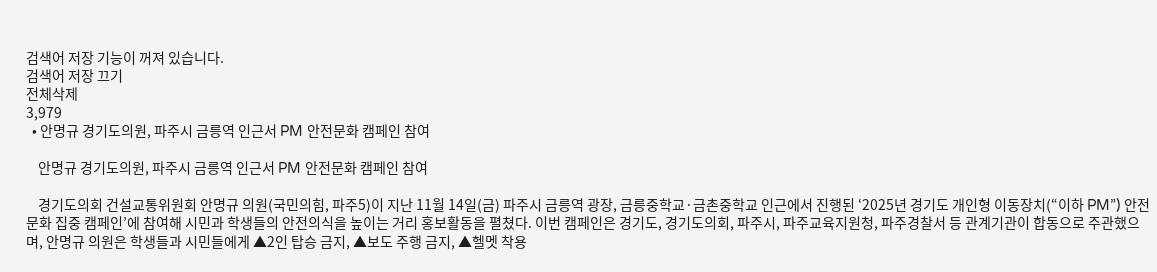검색어 저장 기능이 꺼져 있습니다.
검색어 저장 끄기
전체삭제
3,979
  • 안명규 경기도의원, 파주시 금릉역 인근서 PM 안전문화 캠페인 참여

    안명규 경기도의원, 파주시 금릉역 인근서 PM 안전문화 캠페인 참여

    경기도의회 건설교통위원회 안명규 의원(국민의힘, 파주5)이 지난 11월 14일(금) 파주시 금릉역 광장, 금릉중학교·금촌중학교 인근에서 진행된 ‘2025년 경기도 개인형 이동장치(“이하 PM”) 안전문화 집중 캠페인’에 참여해 시민과 학생들의 안전의식을 높이는 거리 홍보활동을 펼쳤다. 이번 캠페인은 경기도, 경기도의회, 파주시, 파주교육지원청, 파주경찰서 등 관계기관이 합동으로 주관했으며, 안명규 의원은 학생들과 시민들에게 ▲2인 탑승 금지, ▲보도 주행 금지, ▲헬멧 착용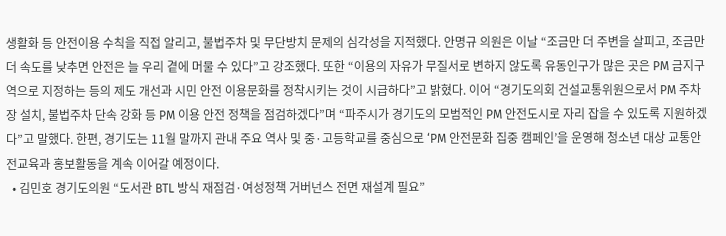생활화 등 안전이용 수칙을 직접 알리고, 불법주차 및 무단방치 문제의 심각성을 지적했다. 안명규 의원은 이날 “조금만 더 주변을 살피고, 조금만 더 속도를 낮추면 안전은 늘 우리 곁에 머물 수 있다”고 강조했다. 또한 “이용의 자유가 무질서로 변하지 않도록 유동인구가 많은 곳은 PM 금지구역으로 지정하는 등의 제도 개선과 시민 안전 이용문화를 정착시키는 것이 시급하다”고 밝혔다. 이어 “경기도의회 건설교통위원으로서 PM 주차장 설치, 불법주차 단속 강화 등 PM 이용 안전 정책을 점검하겠다”며 “파주시가 경기도의 모범적인 PM 안전도시로 자리 잡을 수 있도록 지원하겠다”고 말했다. 한편, 경기도는 11월 말까지 관내 주요 역사 및 중·고등학교를 중심으로 ‘PM 안전문화 집중 캠페인’을 운영해 청소년 대상 교통안전교육과 홍보활동을 계속 이어갈 예정이다.
  • 김민호 경기도의원 “도서관 BTL 방식 재점검·여성정책 거버넌스 전면 재설계 필요”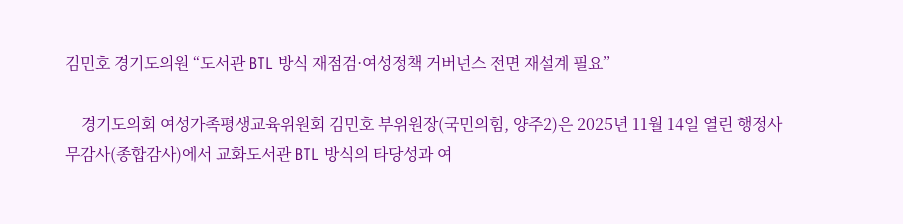김민호 경기도의원 “도서관 BTL 방식 재점검·여성정책 거버넌스 전면 재설계 필요”

    경기도의회 여성가족평생교육위원회 김민호 부위원장(국민의힘, 양주2)은 2025년 11월 14일 열린 행정사무감사(종합감사)에서 교화도서관 BTL 방식의 타당성과 여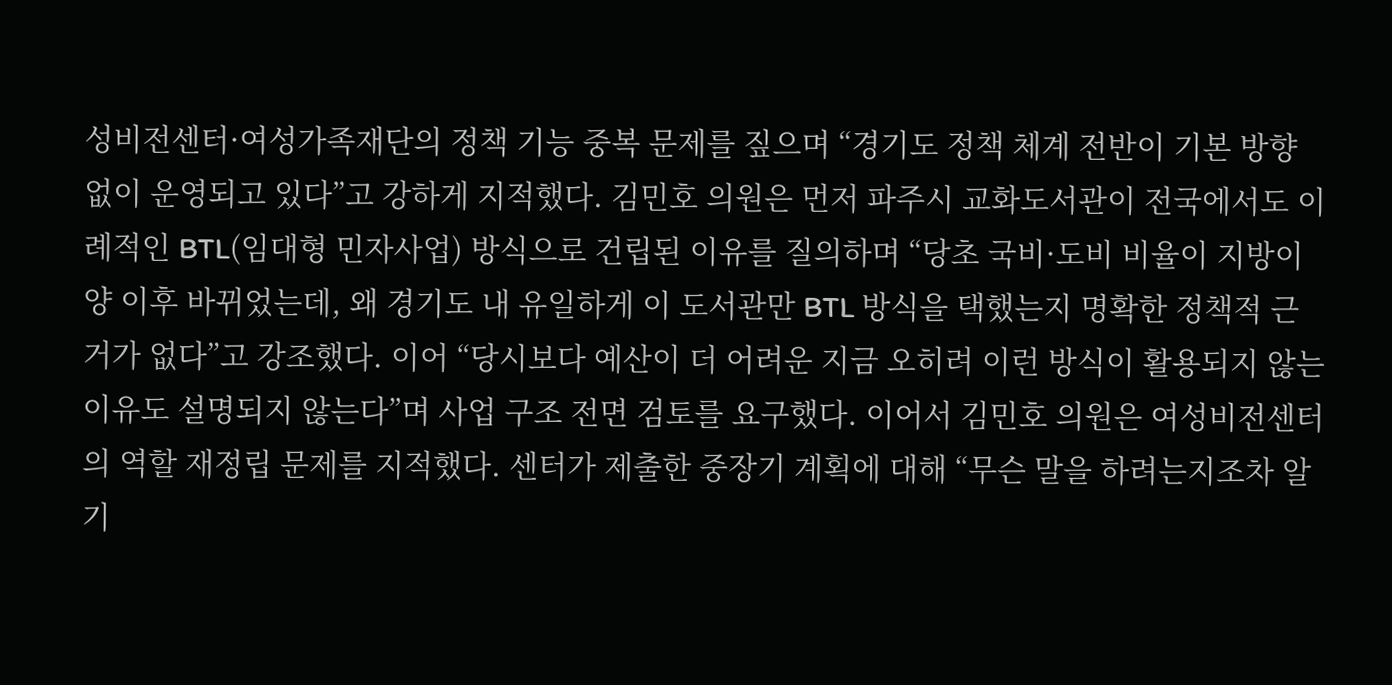성비전센터·여성가족재단의 정책 기능 중복 문제를 짚으며 “경기도 정책 체계 전반이 기본 방향 없이 운영되고 있다”고 강하게 지적했다. 김민호 의원은 먼저 파주시 교화도서관이 전국에서도 이례적인 BTL(임대형 민자사업) 방식으로 건립된 이유를 질의하며 “당초 국비·도비 비율이 지방이양 이후 바뀌었는데, 왜 경기도 내 유일하게 이 도서관만 BTL 방식을 택했는지 명확한 정책적 근거가 없다”고 강조했다. 이어 “당시보다 예산이 더 어려운 지금 오히려 이런 방식이 활용되지 않는 이유도 설명되지 않는다”며 사업 구조 전면 검토를 요구했다. 이어서 김민호 의원은 여성비전센터의 역할 재정립 문제를 지적했다. 센터가 제출한 중장기 계획에 대해 “무슨 말을 하려는지조차 알기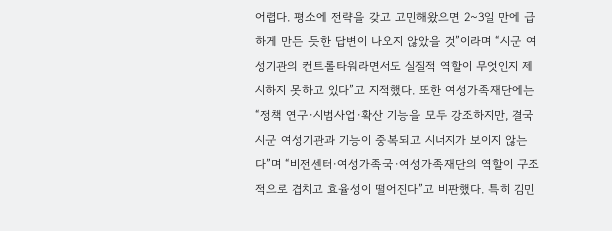어렵다. 평소에 전략을 갖고 고민해왔으면 2~3일 만에 급하게 만든 듯한 답변이 나오지 않았을 것”이라며 “시군 여성기관의 컨트롤타워라면서도 실질적 역할이 무엇인지 제시하지 못하고 있다”고 지적했다. 또한 여성가족재단에는 “정책 연구·시범사업·확산 기능을 모두 강조하지만, 결국 시군 여성기관과 기능이 중복되고 시너지가 보이지 않는다”며 “비전센터·여성가족국·여성가족재단의 역할이 구조적으로 겹치고 효율성이 떨어진다”고 비판했다. 특히 김민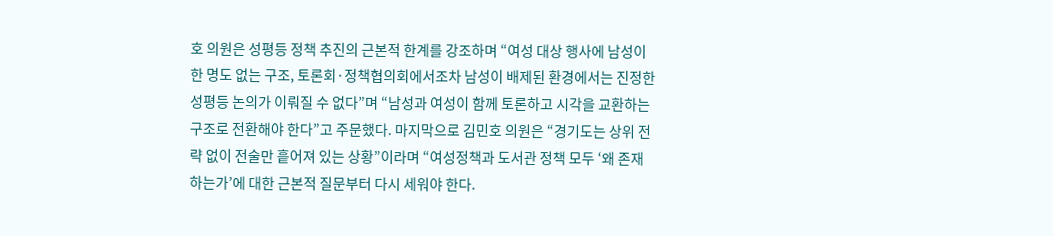호 의원은 성평등 정책 추진의 근본적 한계를 강조하며 “여성 대상 행사에 남성이 한 명도 없는 구조, 토론회·정책협의회에서조차 남성이 배제된 환경에서는 진정한 성평등 논의가 이뤄질 수 없다”며 “남성과 여성이 함께 토론하고 시각을 교환하는 구조로 전환해야 한다”고 주문했다. 마지막으로 김민호 의원은 “경기도는 상위 전략 없이 전술만 흩어져 있는 상황”이라며 “여성정책과 도서관 정책 모두 ‘왜 존재하는가’에 대한 근본적 질문부터 다시 세워야 한다.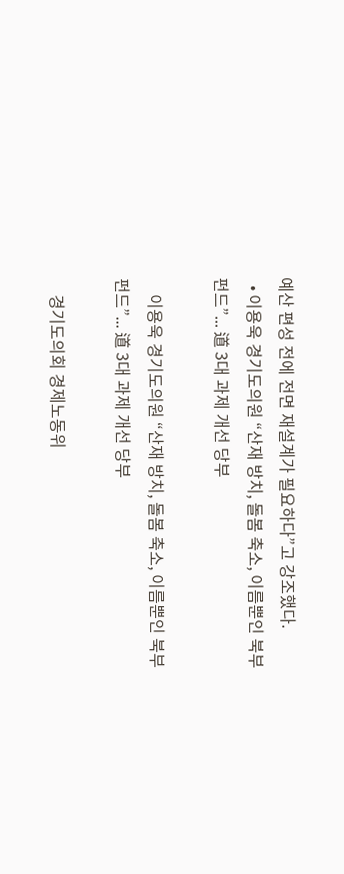예산 편성 전에 전면 재설계가 필요하다”고 강조했다.
  • 이용욱 경기도의원 “산재 방치, 돌봄 축소, 이름뿐인 북부 펀드”... 道 3대 과제 개선 당부

    이용욱 경기도의원 “산재 방치, 돌봄 축소, 이름뿐인 북부 펀드”... 道 3대 과제 개선 당부

    경기도의회 경제노동위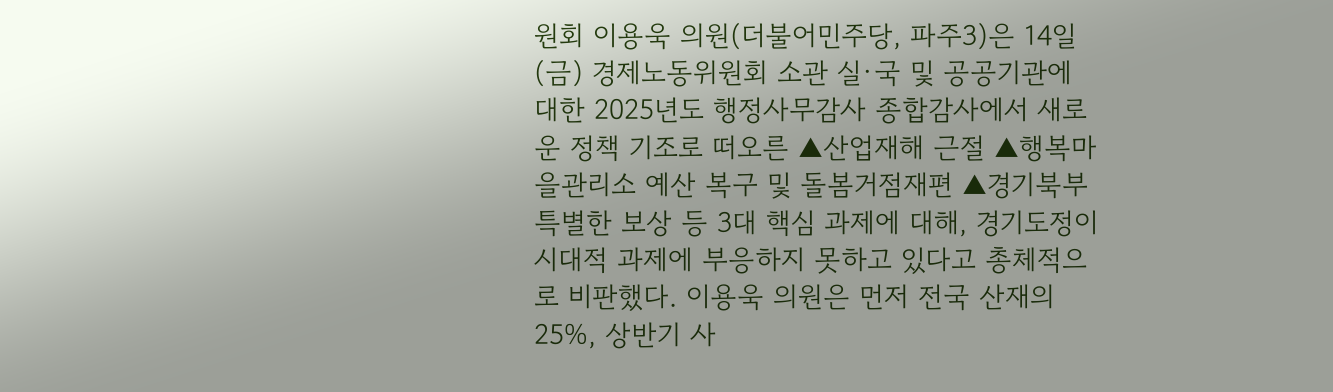원회 이용욱 의원(더불어민주당, 파주3)은 14일(금) 경제노동위원회 소관 실·국 및 공공기관에 대한 2025년도 행정사무감사 종합감사에서 새로운 정책 기조로 떠오른 ▲산업재해 근절 ▲행복마을관리소 예산 복구 및 돌봄거점재편 ▲경기북부 특별한 보상 등 3대 핵심 과제에 대해, 경기도정이 시대적 과제에 부응하지 못하고 있다고 총체적으로 비판했다. 이용욱 의원은 먼저 전국 산재의 25%, 상반기 사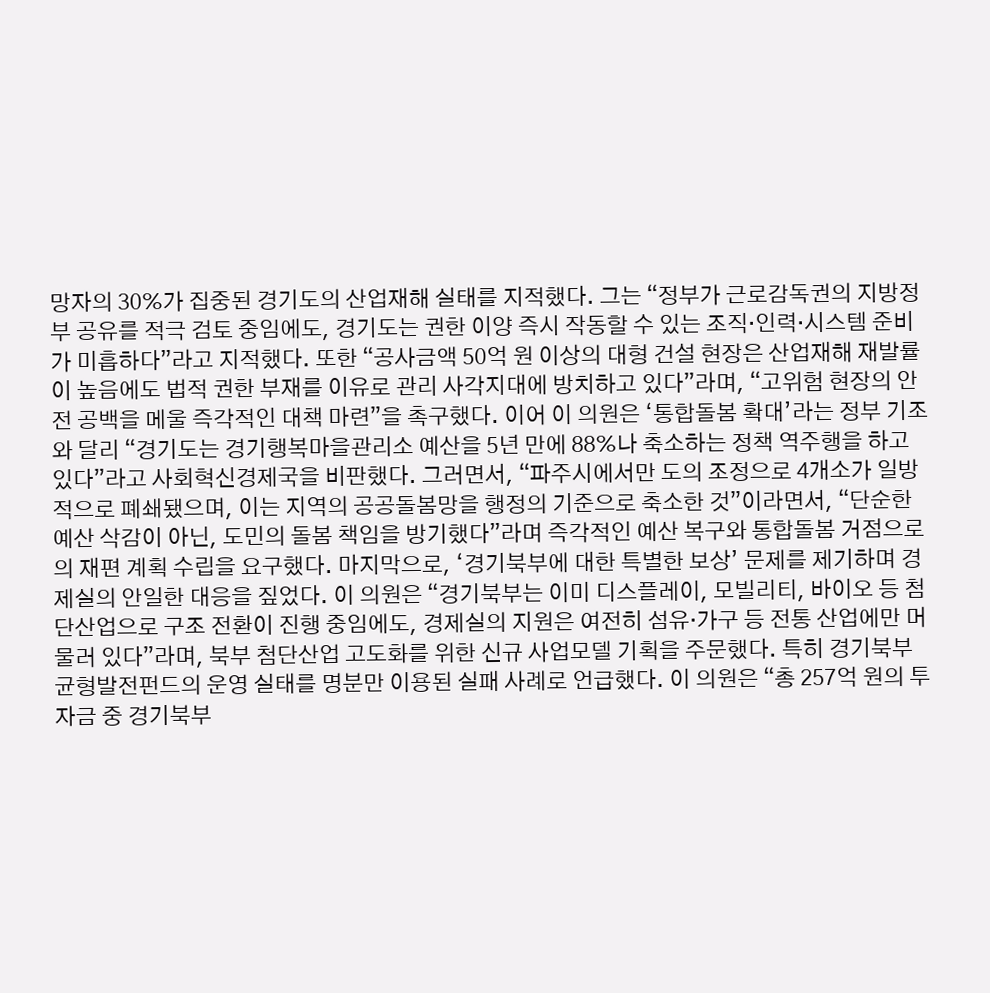망자의 30%가 집중된 경기도의 산업재해 실태를 지적했다. 그는 “정부가 근로감독권의 지방정부 공유를 적극 검토 중임에도, 경기도는 권한 이양 즉시 작동할 수 있는 조직·인력·시스템 준비가 미흡하다”라고 지적했다. 또한 “공사금액 50억 원 이상의 대형 건설 현장은 산업재해 재발률이 높음에도 법적 권한 부재를 이유로 관리 사각지대에 방치하고 있다”라며, “고위험 현장의 안전 공백을 메울 즉각적인 대책 마련”을 촉구했다. 이어 이 의원은 ‘통합돌봄 확대’라는 정부 기조와 달리 “경기도는 경기행복마을관리소 예산을 5년 만에 88%나 축소하는 정책 역주행을 하고 있다”라고 사회혁신경제국을 비판했다. 그러면서, “파주시에서만 도의 조정으로 4개소가 일방적으로 폐쇄됐으며, 이는 지역의 공공돌봄망을 행정의 기준으로 축소한 것”이라면서, “단순한 예산 삭감이 아닌, 도민의 돌봄 책임을 방기했다”라며 즉각적인 예산 복구와 통합돌봄 거점으로의 재편 계획 수립을 요구했다. 마지막으로, ‘경기북부에 대한 특별한 보상’ 문제를 제기하며 경제실의 안일한 대응을 짚었다. 이 의원은 “경기북부는 이미 디스플레이, 모빌리티, 바이오 등 첨단산업으로 구조 전환이 진행 중임에도, 경제실의 지원은 여전히 섬유·가구 등 전통 산업에만 머물러 있다”라며, 북부 첨단산업 고도화를 위한 신규 사업모델 기획을 주문했다. 특히 경기북부 균형발전펀드의 운영 실태를 명분만 이용된 실패 사례로 언급했다. 이 의원은 “총 257억 원의 투자금 중 경기북부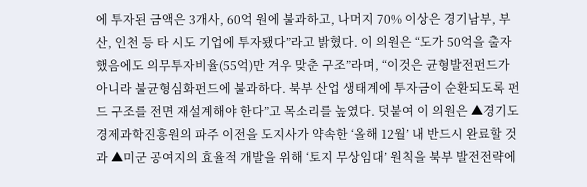에 투자된 금액은 3개사, 60억 원에 불과하고, 나머지 70% 이상은 경기남부, 부산, 인천 등 타 시도 기업에 투자됐다”라고 밝혔다. 이 의원은 “도가 50억을 출자했음에도 의무투자비율(55억)만 겨우 맞춘 구조”라며, “이것은 균형발전펀드가 아니라 불균형심화펀드에 불과하다. 북부 산업 생태계에 투자금이 순환되도록 펀드 구조를 전면 재설계해야 한다”고 목소리를 높였다. 덧붙여 이 의원은 ▲경기도경제과학진흥원의 파주 이전을 도지사가 약속한 ‘올해 12월’ 내 반드시 완료할 것과 ▲미군 공여지의 효율적 개발을 위해 ‘토지 무상임대’ 원칙을 북부 발전전략에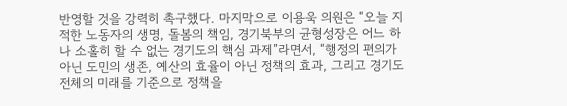반영할 것을 강력히 촉구했다. 마지막으로 이용욱 의원은 “오늘 지적한 노동자의 생명, 돌봄의 책임, 경기북부의 균형성장은 어느 하나 소홀히 할 수 없는 경기도의 핵심 과제”라면서, “행정의 편의가 아닌 도민의 생존, 예산의 효율이 아닌 정책의 효과, 그리고 경기도 전체의 미래를 기준으로 정책을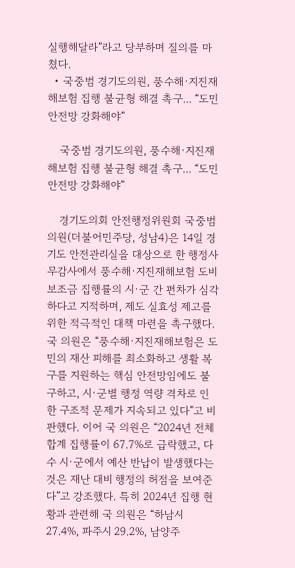실행해달라”라고 당부하며 질의를 마쳤다.
  • 국중범 경기도의원, 풍수해·지진재해보험 집행 불균형 해결 촉구... “도민 안전망 강화해야”

    국중범 경기도의원, 풍수해·지진재해보험 집행 불균형 해결 촉구... “도민 안전망 강화해야”

    경기도의회 안전행정위원회 국중범 의원(더불어민주당, 성남4)은 14일 경기도 안전관리실을 대상으로 한 행정사무감사에서 풍수해·지진재해보험 도비 보조금 집행률의 시·군 간 편차가 심각하다고 지적하며, 제도 실효성 제고를 위한 적극적인 대책 마련을 촉구했다. 국 의원은 “풍수해·지진재해보험은 도민의 재산 피해를 최소화하고 생활 복구를 지원하는 핵심 안전망임에도 불구하고, 시·군별 행정 역량 격차로 인한 구조적 문제가 지속되고 있다”고 비판했다. 이어 국 의원은 “2024년 전체 합계 집행률이 67.7%로 급락했고, 다수 시·군에서 예산 반납이 발생했다는 것은 재난 대비 행정의 허점을 보여준다”고 강조했다. 특히 2024년 집행 현황과 관련해 국 의원은 “하남시 27.4%, 파주시 29.2%, 남양주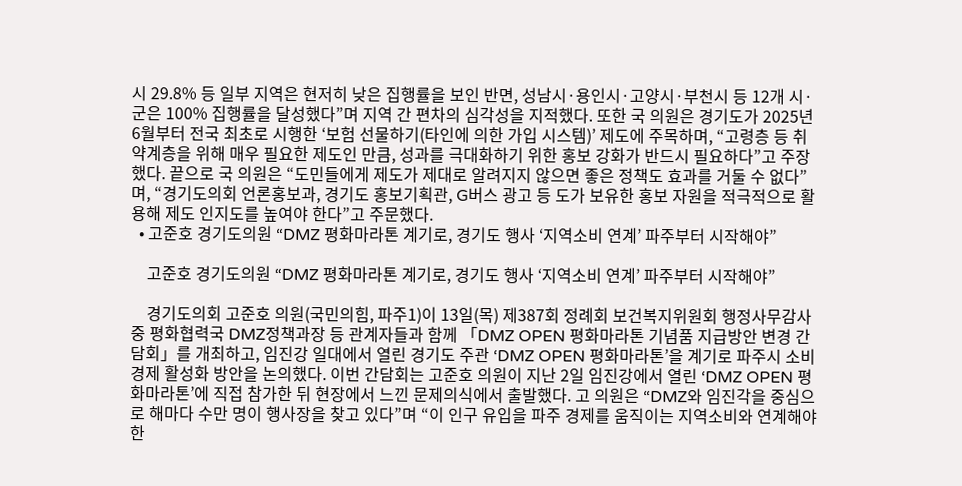시 29.8% 등 일부 지역은 현저히 낮은 집행률을 보인 반면, 성남시·용인시·고양시·부천시 등 12개 시·군은 100% 집행률을 달성했다”며 지역 간 편차의 심각성을 지적했다. 또한 국 의원은 경기도가 2025년 6월부터 전국 최초로 시행한 ‘보험 선물하기(타인에 의한 가입 시스템)’ 제도에 주목하며, “고령층 등 취약계층을 위해 매우 필요한 제도인 만큼, 성과를 극대화하기 위한 홍보 강화가 반드시 필요하다”고 주장했다. 끝으로 국 의원은 “도민들에게 제도가 제대로 알려지지 않으면 좋은 정책도 효과를 거둘 수 없다”며, “경기도의회 언론홍보과, 경기도 홍보기획관, G버스 광고 등 도가 보유한 홍보 자원을 적극적으로 활용해 제도 인지도를 높여야 한다”고 주문했다.
  • 고준호 경기도의원 “DMZ 평화마라톤 계기로, 경기도 행사 ‘지역소비 연계’ 파주부터 시작해야”

    고준호 경기도의원 “DMZ 평화마라톤 계기로, 경기도 행사 ‘지역소비 연계’ 파주부터 시작해야”

    경기도의회 고준호 의원(국민의힘, 파주1)이 13일(목) 제387회 정례회 보건복지위원회 행정사무감사 중 평화협력국 DMZ정책과장 등 관계자들과 함께 「DMZ OPEN 평화마라톤 기념품 지급방안 변경 간담회」를 개최하고, 임진강 일대에서 열린 경기도 주관 ‘DMZ OPEN 평화마라톤’을 계기로 파주시 소비경제 활성화 방안을 논의했다. 이번 간담회는 고준호 의원이 지난 2일 임진강에서 열린 ‘DMZ OPEN 평화마라톤’에 직접 참가한 뒤 현장에서 느낀 문제의식에서 출발했다. 고 의원은 “DMZ와 임진각을 중심으로 해마다 수만 명이 행사장을 찾고 있다”며 “이 인구 유입을 파주 경제를 움직이는 지역소비와 연계해야 한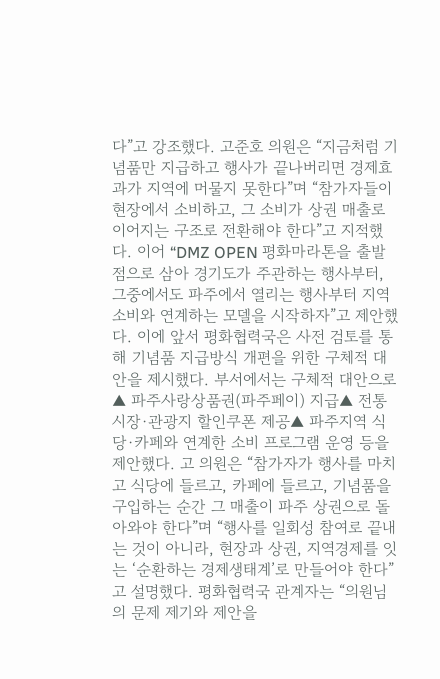다”고 강조했다. 고준호 의원은 “지금처럼 기념품만 지급하고 행사가 끝나버리면 경제효과가 지역에 머물지 못한다”며 “참가자들이 현장에서 소비하고, 그 소비가 상권 매출로 이어지는 구조로 전환해야 한다”고 지적했다. 이어 “DMZ OPEN 평화마라톤을 출발점으로 삼아 경기도가 주관하는 행사부터, 그중에서도 파주에서 열리는 행사부터 지역소비와 연계하는 모델을 시작하자”고 제안했다. 이에 앞서 평화협력국은 사전 검토를 통해 기념품 지급방식 개편을 위한 구체적 대안을 제시했다. 부서에서는 구체적 대안으로 ▲ 파주사랑상품권(파주페이) 지급▲ 전통시장·관광지 할인쿠폰 제공▲ 파주지역 식당·카페와 연계한 소비 프로그램 운영 등을 제안했다. 고 의원은 “참가자가 행사를 마치고 식당에 들르고, 카페에 들르고, 기념품을 구입하는 순간 그 매출이 파주 상권으로 돌아와야 한다”며 “행사를 일회성 참여로 끝내는 것이 아니라, 현장과 상권, 지역경제를 잇는 ‘순환하는 경제생태계’로 만들어야 한다”고 설명했다. 평화협력국 관계자는 “의원님의 문제 제기와 제안을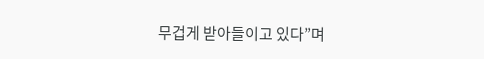무겁게 받아들이고 있다”며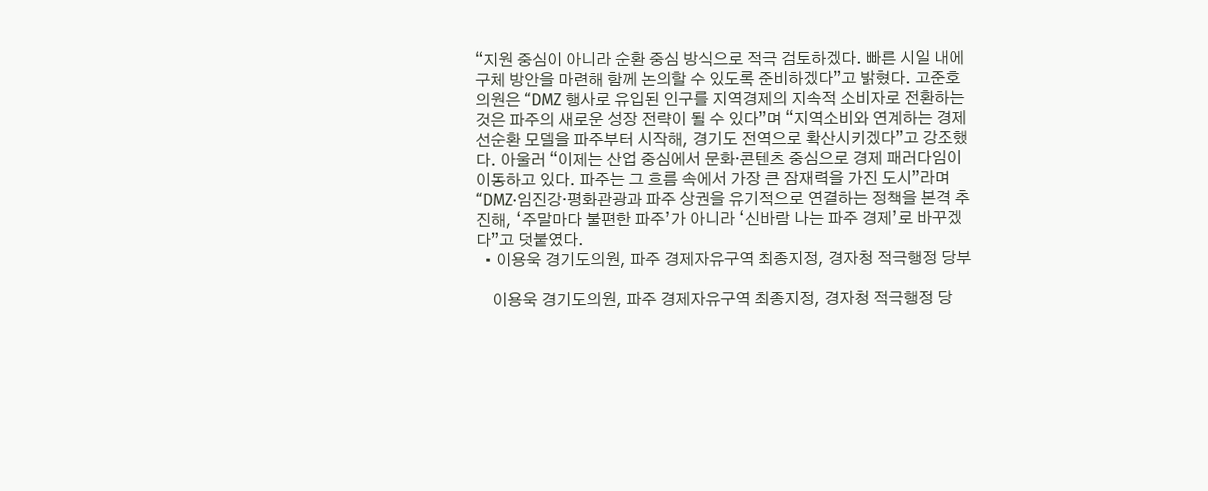“지원 중심이 아니라 순환 중심 방식으로 적극 검토하겠다. 빠른 시일 내에 구체 방안을 마련해 함께 논의할 수 있도록 준비하겠다”고 밝혔다. 고준호 의원은 “DMZ 행사로 유입된 인구를 지역경제의 지속적 소비자로 전환하는 것은 파주의 새로운 성장 전략이 될 수 있다”며 “지역소비와 연계하는 경제 선순환 모델을 파주부터 시작해, 경기도 전역으로 확산시키겠다”고 강조했다. 아울러 “이제는 산업 중심에서 문화·콘텐츠 중심으로 경제 패러다임이 이동하고 있다. 파주는 그 흐름 속에서 가장 큰 잠재력을 가진 도시”라며 “DMZ·임진강·평화관광과 파주 상권을 유기적으로 연결하는 정책을 본격 추진해, ‘주말마다 불편한 파주’가 아니라 ‘신바람 나는 파주 경제’로 바꾸겠다”고 덧붙였다.
  • 이용욱 경기도의원, 파주 경제자유구역 최종지정, 경자청 적극행정 당부

    이용욱 경기도의원, 파주 경제자유구역 최종지정, 경자청 적극행정 당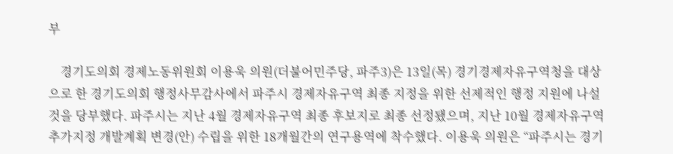부

    경기도의회 경제노동위원회 이용욱 의원(더불어민주당, 파주3)은 13일(목) 경기경제자유구역청을 대상으로 한 경기도의회 행정사무감사에서 파주시 경제자유구역 최종 지정을 위한 선제적인 행정 지원에 나설 것을 당부했다. 파주시는 지난 4월 경제자유구역 최종 후보지로 최종 선정됐으며, 지난 10월 경제자유구역 추가지정 개발계획 변경(안) 수립을 위한 18개월간의 연구용역에 착수했다. 이용욱 의원은 “파주시는 경기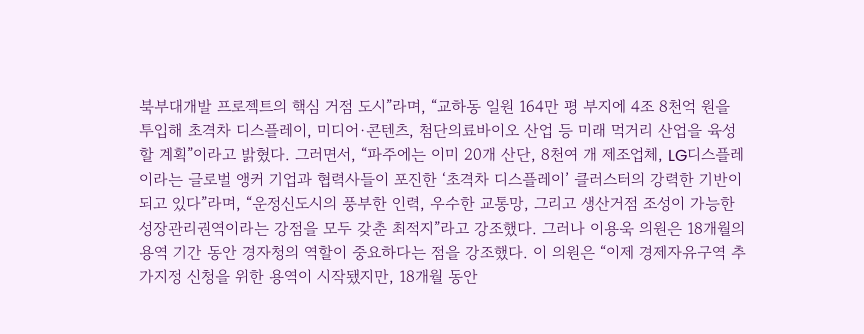북부대개발 프로젝트의 핵심 거점 도시”라며, “교하동 일원 164만 평 부지에 4조 8천억 원을 투입해 초격차 디스플레이, 미디어·콘텐츠, 첨단의료바이오 산업 등 미래 먹거리 산업을 육성할 계획”이라고 밝혔다. 그러면서, “파주에는 이미 20개 산단, 8천여 개 제조업체, LG디스플레이라는 글로벌 앵커 기업과 협력사들이 포진한 ‘초격차 디스플레이’ 클러스터의 강력한 기반이 되고 있다”라며, “운정신도시의 풍부한 인력, 우수한 교통망, 그리고 생산거점 조성이 가능한 성장관리권역이라는 강점을 모두 갖춘 최적지”라고 강조했다. 그러나 이용욱 의원은 18개월의 용역 기간 동안 경자청의 역할이 중요하다는 점을 강조했다. 이 의원은 “이제 경제자유구역 추가지정 신청을 위한 용역이 시작됐지만, 18개월 동안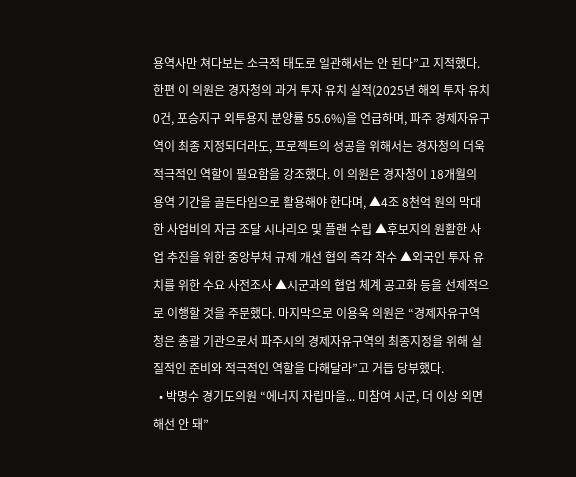용역사만 쳐다보는 소극적 태도로 일관해서는 안 된다”고 지적했다. 한편 이 의원은 경자청의 과거 투자 유치 실적(2025년 해외 투자 유치 0건, 포승지구 외투용지 분양률 55.6%)을 언급하며, 파주 경제자유구역이 최종 지정되더라도, 프로젝트의 성공을 위해서는 경자청의 더욱 적극적인 역할이 필요함을 강조했다. 이 의원은 경자청이 18개월의 용역 기간을 골든타임으로 활용해야 한다며, ▲4조 8천억 원의 막대한 사업비의 자금 조달 시나리오 및 플랜 수립 ▲후보지의 원활한 사업 추진을 위한 중앙부처 규제 개선 협의 즉각 착수 ▲외국인 투자 유치를 위한 수요 사전조사 ▲시군과의 협업 체계 공고화 등을 선제적으로 이행할 것을 주문했다. 마지막으로 이용욱 의원은 “경제자유구역청은 총괄 기관으로서 파주시의 경제자유구역의 최종지정을 위해 실질적인 준비와 적극적인 역할을 다해달라”고 거듭 당부했다.
  • 박명수 경기도의원 “에너지 자립마을... 미참여 시군, 더 이상 외면해선 안 돼”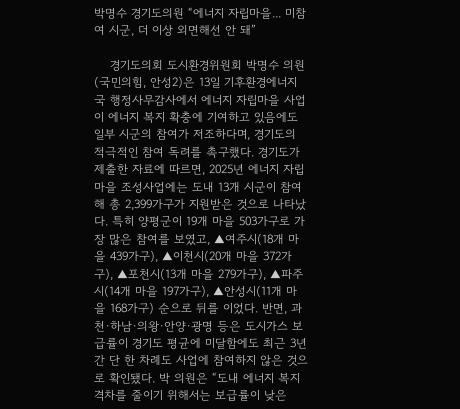박명수 경기도의원 “에너지 자립마을... 미참여 시군, 더 이상 외면해선 안 돼”

    경기도의회 도시환경위원회 박명수 의원(국민의힘, 안성2)은 13일 기후환경에너지국 행정사무감사에서 에너지 자립마을 사업이 에너지 복지 확충에 기여하고 있음에도 일부 시군의 참여가 저조하다며, 경기도의 적극적인 참여 독려를 촉구했다. 경기도가 제출한 자료에 따르면, 2025년 에너지 자립마을 조성사업에는 도내 13개 시군이 참여해 총 2,399가구가 지원받은 것으로 나타났다. 특히 양평군이 19개 마을 503가구로 가장 많은 참여를 보였고, ▲여주시(18개 마을 439가구), ▲이천시(20개 마을 372가구), ▲포천시(13개 마을 279가구), ▲파주시(14개 마을 197가구), ▲안성시(11개 마을 168가구) 순으로 뒤를 이었다. 반면, 과천·하남·의왕·안양·광명 등은 도시가스 보급률이 경기도 평균에 미달함에도 최근 3년간 단 한 차례도 사업에 참여하지 않은 것으로 확인됐다. 박 의원은 “도내 에너지 복지 격차를 줄이기 위해서는 보급률이 낮은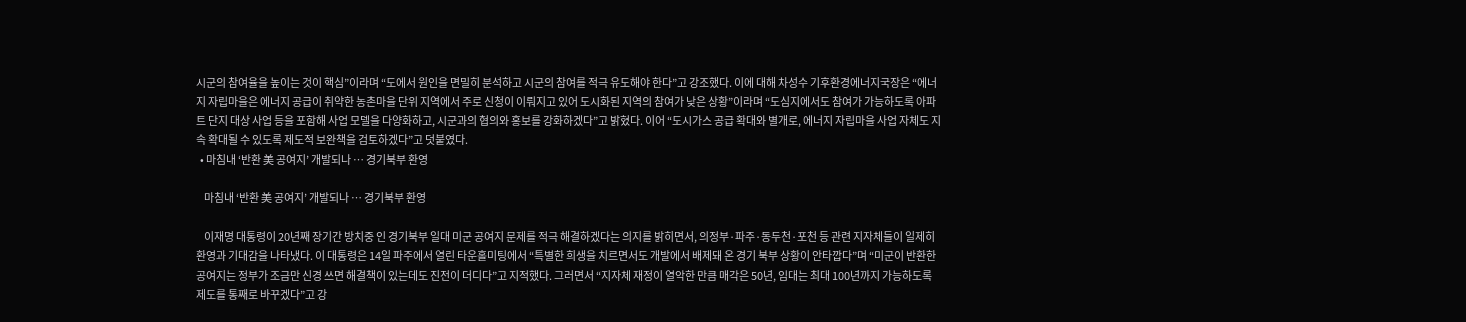시군의 참여율을 높이는 것이 핵심”이라며 “도에서 원인을 면밀히 분석하고 시군의 참여를 적극 유도해야 한다”고 강조했다. 이에 대해 차성수 기후환경에너지국장은 “에너지 자립마을은 에너지 공급이 취약한 농촌마을 단위 지역에서 주로 신청이 이뤄지고 있어 도시화된 지역의 참여가 낮은 상황”이라며 “도심지에서도 참여가 가능하도록 아파트 단지 대상 사업 등을 포함해 사업 모델을 다양화하고, 시군과의 협의와 홍보를 강화하겠다”고 밝혔다. 이어 “도시가스 공급 확대와 별개로, 에너지 자립마을 사업 자체도 지속 확대될 수 있도록 제도적 보완책을 검토하겠다”고 덧붙였다.
  • 마침내 ‘반환 美 공여지’ 개발되나 … 경기북부 환영

    마침내 ‘반환 美 공여지’ 개발되나 … 경기북부 환영

    이재명 대통령이 20년째 장기간 방치중 인 경기북부 일대 미군 공여지 문제를 적극 해결하겠다는 의지를 밝히면서, 의정부·파주·동두천·포천 등 관련 지자체들이 일제히 환영과 기대감을 나타냈다. 이 대통령은 14일 파주에서 열린 타운홀미팅에서 “특별한 희생을 치르면서도 개발에서 배제돼 온 경기 북부 상황이 안타깝다”며 “미군이 반환한 공여지는 정부가 조금만 신경 쓰면 해결책이 있는데도 진전이 더디다”고 지적했다. 그러면서 “지자체 재정이 열악한 만큼 매각은 50년, 임대는 최대 100년까지 가능하도록 제도를 통째로 바꾸겠다”고 강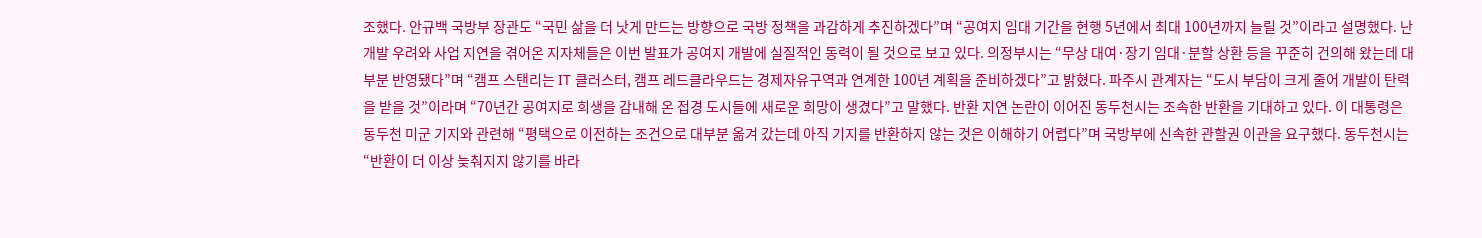조했다. 안규백 국방부 장관도 “국민 삶을 더 낫게 만드는 방향으로 국방 정책을 과감하게 추진하겠다”며 “공여지 임대 기간을 현행 5년에서 최대 100년까지 늘릴 것”이라고 설명했다. 난개발 우려와 사업 지연을 겪어온 지자체들은 이번 발표가 공여지 개발에 실질적인 동력이 될 것으로 보고 있다. 의정부시는 “무상 대여·장기 임대·분할 상환 등을 꾸준히 건의해 왔는데 대부분 반영됐다”며 “캠프 스탠리는 IT 클러스터, 캠프 레드클라우드는 경제자유구역과 연계한 100년 계획을 준비하겠다”고 밝혔다. 파주시 관계자는 “도시 부담이 크게 줄어 개발이 탄력을 받을 것”이라며 “70년간 공여지로 희생을 감내해 온 접경 도시들에 새로운 희망이 생겼다”고 말했다. 반환 지연 논란이 이어진 동두천시는 조속한 반환을 기대하고 있다. 이 대통령은 동두천 미군 기지와 관련해 “평택으로 이전하는 조건으로 대부분 옮겨 갔는데 아직 기지를 반환하지 않는 것은 이해하기 어렵다”며 국방부에 신속한 관할권 이관을 요구했다. 동두천시는 “반환이 더 이상 늦춰지지 않기를 바라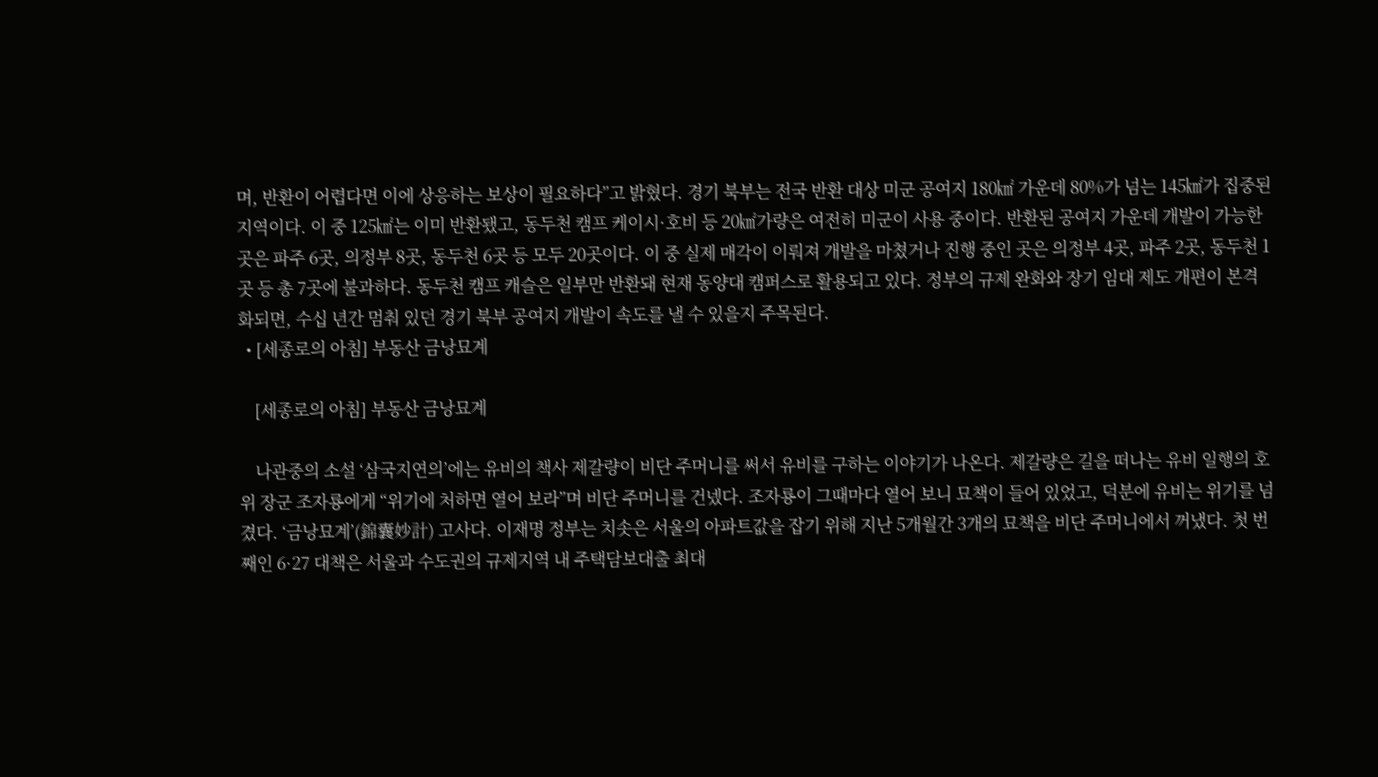며, 반환이 어렵다면 이에 상응하는 보상이 필요하다”고 밝혔다. 경기 북부는 전국 반환 대상 미군 공여지 180㎢ 가운데 80%가 넘는 145㎢가 집중된 지역이다. 이 중 125㎢는 이미 반환됐고, 동두천 캠프 케이시·호비 등 20㎢가량은 여전히 미군이 사용 중이다. 반환된 공여지 가운데 개발이 가능한 곳은 파주 6곳, 의정부 8곳, 동두천 6곳 등 모두 20곳이다. 이 중 실제 매각이 이뤄져 개발을 마쳤거나 진행 중인 곳은 의정부 4곳, 파주 2곳, 동두천 1곳 등 총 7곳에 불과하다. 동두천 캠프 캐슬은 일부만 반환돼 현재 동양대 캠퍼스로 활용되고 있다. 정부의 규제 완화와 장기 임대 제도 개편이 본격화되면, 수십 년간 멈춰 있던 경기 북부 공여지 개발이 속도를 낼 수 있을지 주목된다.
  • [세종로의 아침] 부동산 금낭묘계

    [세종로의 아침] 부동산 금낭묘계

    나관중의 소설 ‘삼국지연의’에는 유비의 책사 제갈량이 비단 주머니를 써서 유비를 구하는 이야기가 나온다. 제갈량은 길을 떠나는 유비 일행의 호위 장군 조자룡에게 “위기에 처하면 열어 보라”며 비단 주머니를 건넸다. 조자룡이 그때마다 열어 보니 묘책이 들어 있었고, 덕분에 유비는 위기를 넘겼다. ‘금낭묘계’(錦囊妙計) 고사다. 이재명 정부는 치솟은 서울의 아파트값을 잡기 위해 지난 5개월간 3개의 묘책을 비단 주머니에서 꺼냈다. 첫 번째인 6·27 대책은 서울과 수도권의 규제지역 내 주택담보대출 최대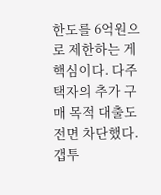한도를 6억원으로 제한하는 게 핵심이다. 다주택자의 추가 구매 목적 대출도 전면 차단했다. 갭투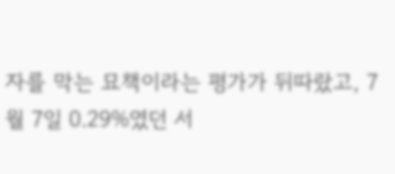자를 막는 묘책이라는 평가가 뒤따랐고, 7월 7일 0.29%였던 서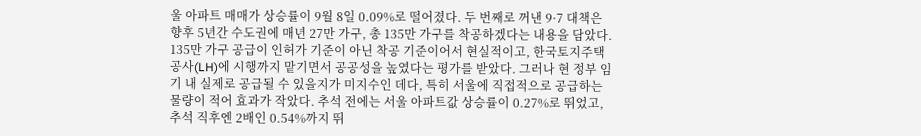울 아파트 매매가 상승률이 9월 8일 0.09%로 떨어졌다. 두 번째로 꺼낸 9·7 대책은 향후 5년간 수도권에 매년 27만 가구, 총 135만 가구를 착공하겠다는 내용을 담았다. 135만 가구 공급이 인허가 기준이 아닌 착공 기준이어서 현실적이고, 한국토지주택공사(LH)에 시행까지 맡기면서 공공성을 높였다는 평가를 받았다. 그러나 현 정부 임기 내 실제로 공급될 수 있을지가 미지수인 데다, 특히 서울에 직접적으로 공급하는 물량이 적어 효과가 작았다. 추석 전에는 서울 아파트값 상승률이 0.27%로 뛰었고, 추석 직후엔 2배인 0.54%까지 뛰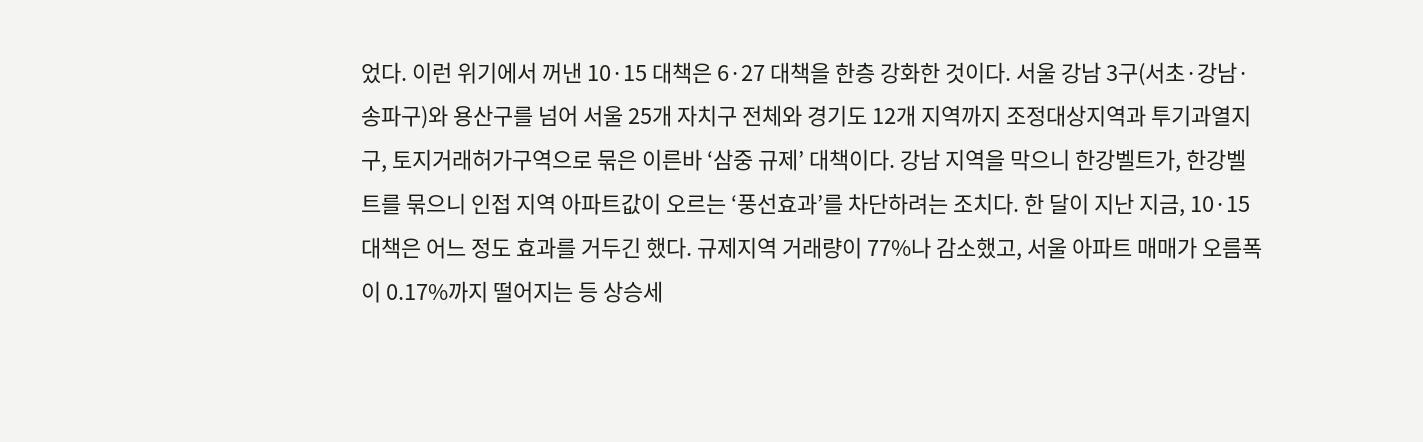었다. 이런 위기에서 꺼낸 10·15 대책은 6·27 대책을 한층 강화한 것이다. 서울 강남 3구(서초·강남·송파구)와 용산구를 넘어 서울 25개 자치구 전체와 경기도 12개 지역까지 조정대상지역과 투기과열지구, 토지거래허가구역으로 묶은 이른바 ‘삼중 규제’ 대책이다. 강남 지역을 막으니 한강벨트가, 한강벨트를 묶으니 인접 지역 아파트값이 오르는 ‘풍선효과’를 차단하려는 조치다. 한 달이 지난 지금, 10·15 대책은 어느 정도 효과를 거두긴 했다. 규제지역 거래량이 77%나 감소했고, 서울 아파트 매매가 오름폭이 0.17%까지 떨어지는 등 상승세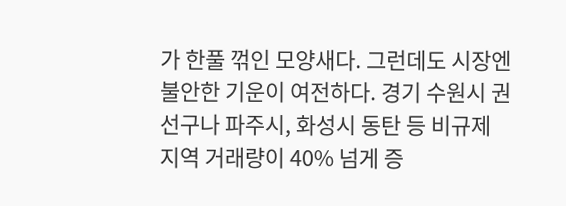가 한풀 꺾인 모양새다. 그런데도 시장엔 불안한 기운이 여전하다. 경기 수원시 권선구나 파주시, 화성시 동탄 등 비규제 지역 거래량이 40% 넘게 증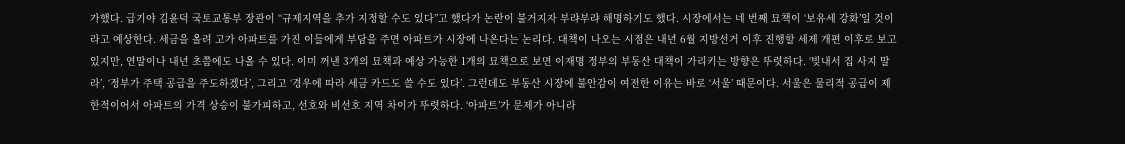가했다. 급기야 김윤덕 국토교통부 장관이 “규제지역을 추가 지정할 수도 있다”고 했다가 논란이 불거지자 부랴부랴 해명하기도 했다. 시장에서는 네 번째 묘책이 ‘보유세 강화’일 것이라고 예상한다. 세금을 올려 고가 아파트를 가진 이들에게 부담을 주면 아파트가 시장에 나온다는 논리다. 대책이 나오는 시점은 내년 6월 지방선거 이후 진행할 세제 개편 이후로 보고 있지만, 연말이나 내년 초쯤에도 나올 수 있다. 이미 꺼낸 3개의 묘책과 예상 가능한 1개의 묘책으로 보면 이재명 정부의 부동산 대책이 가리키는 방향은 뚜렷하다. ‘빚내서 집 사지 말라’, ‘정부가 주택 공급을 주도하겠다’, 그리고 ‘경우에 따라 세금 카드도 쓸 수도 있다’. 그런데도 부동산 시장에 불안감이 여전한 이유는 바로 ‘서울’ 때문이다. 서울은 물리적 공급이 제한적이어서 아파트의 가격 상승이 불가피하고, 선호와 비선호 지역 차이가 뚜렷하다. ‘아파트’가 문제가 아니라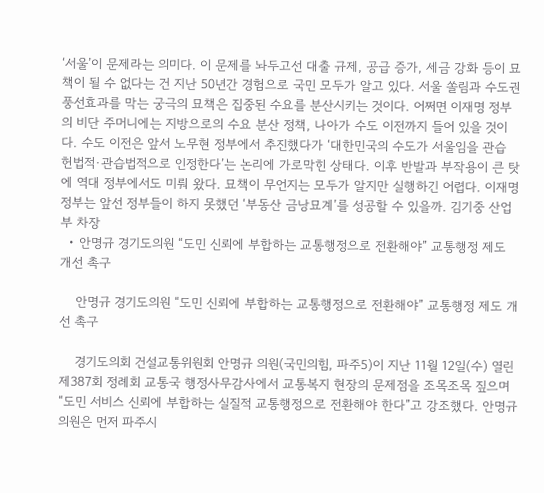‘서울’이 문제라는 의미다. 이 문제를 놔두고선 대출 규제, 공급 증가, 세금 강화 등이 묘책이 될 수 없다는 건 지난 50년간 경험으로 국민 모두가 알고 있다. 서울 쏠림과 수도권 풍선효과를 막는 궁극의 묘책은 집중된 수요를 분산시키는 것이다. 어쩌면 이재명 정부의 비단 주머니에는 지방으로의 수요 분산 정책, 나아가 수도 이전까지 들어 있을 것이다. 수도 이전은 앞서 노무현 정부에서 추진했다가 ‘대한민국의 수도가 서울임을 관습 헌법적·관습법적으로 인정한다’는 논리에 가로막힌 상태다. 이후 반발과 부작용이 큰 탓에 역대 정부에서도 미뤄 왔다. 묘책이 무언지는 모두가 알지만 실행하긴 어렵다. 이재명 정부는 앞선 정부들이 하지 못했던 ‘부동산 금낭묘계’를 성공할 수 있을까. 김기중 산업부 차장
  • 안명규 경기도의원 “도민 신뢰에 부합하는 교통행정으로 전환해야” 교통행정 제도 개선 촉구

    안명규 경기도의원 “도민 신뢰에 부합하는 교통행정으로 전환해야” 교통행정 제도 개선 촉구

    경기도의회 건설교통위원회 안명규 의원(국민의힘, 파주5)이 지난 11월 12일(수) 열린 제387회 정례회 교통국 행정사무감사에서 교통복지 현장의 문제점을 조목조목 짚으며 “도민 서비스 신뢰에 부합하는 실질적 교통행정으로 전환해야 한다”고 강조했다. 안명규 의원은 먼저 파주시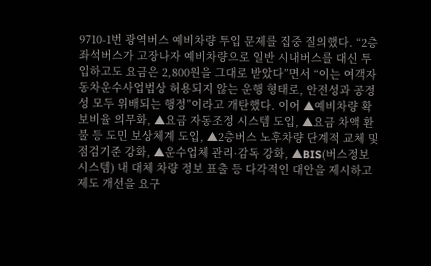9710-1번 광역버스 예비차량 투입 문제를 집중 질의했다. “2층 좌석버스가 고장나자 예비차량으로 일반 시내버스를 대신 투입하고도 요금은 2,800원을 그대로 받았다”면서 “이는 여객자동차운수사업법상 허용되지 않는 운행 형태로, 안전성과 공정성 모두 위배되는 행정”이라고 개탄했다. 이어 ▲예비차량 확보비율 의무화, ▲요금 자동조정 시스템 도입, ▲요금 차액 환불 등 도민 보상체계 도입, ▲2층버스 노후차량 단계적 교체 및 점검기준 강화, ▲운수업체 관리·감독 강화, ▲BIS(버스정보시스템) 내 대체 차량 정보 표출 등 다각적인 대안을 제시하고 제도 개선을 요구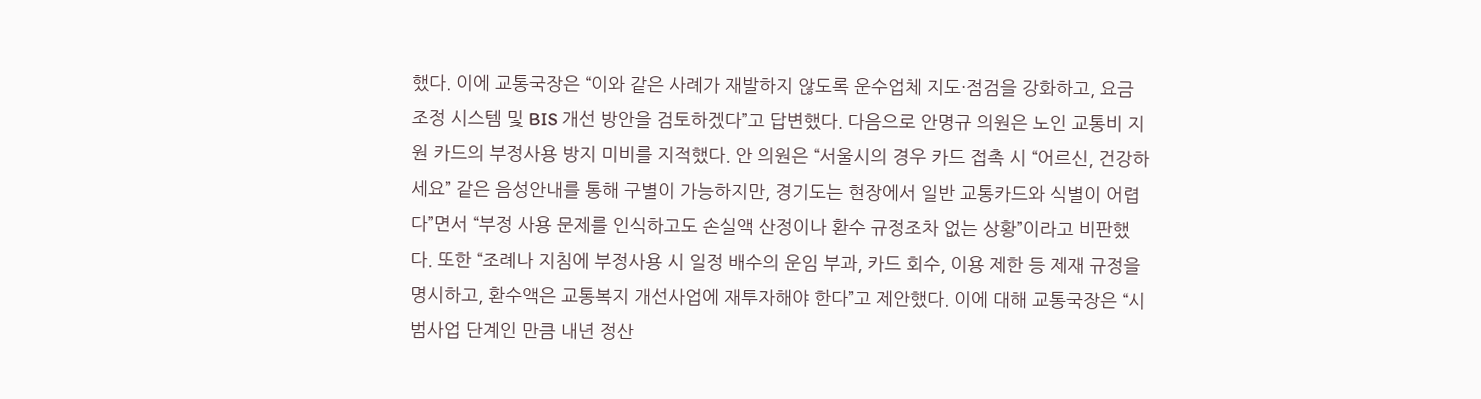했다. 이에 교통국장은 “이와 같은 사례가 재발하지 않도록 운수업체 지도·점검을 강화하고, 요금 조정 시스템 및 BIS 개선 방안을 검토하겠다”고 답변했다. 다음으로 안명규 의원은 노인 교통비 지원 카드의 부정사용 방지 미비를 지적했다. 안 의원은 “서울시의 경우 카드 접촉 시 “어르신, 건강하세요” 같은 음성안내를 통해 구별이 가능하지만, 경기도는 현장에서 일반 교통카드와 식별이 어렵다”면서 “부정 사용 문제를 인식하고도 손실액 산정이나 환수 규정조차 없는 상황”이라고 비판했다. 또한 “조례나 지침에 부정사용 시 일정 배수의 운임 부과, 카드 회수, 이용 제한 등 제재 규정을 명시하고, 환수액은 교통복지 개선사업에 재투자해야 한다”고 제안했다. 이에 대해 교통국장은 “시범사업 단계인 만큼 내년 정산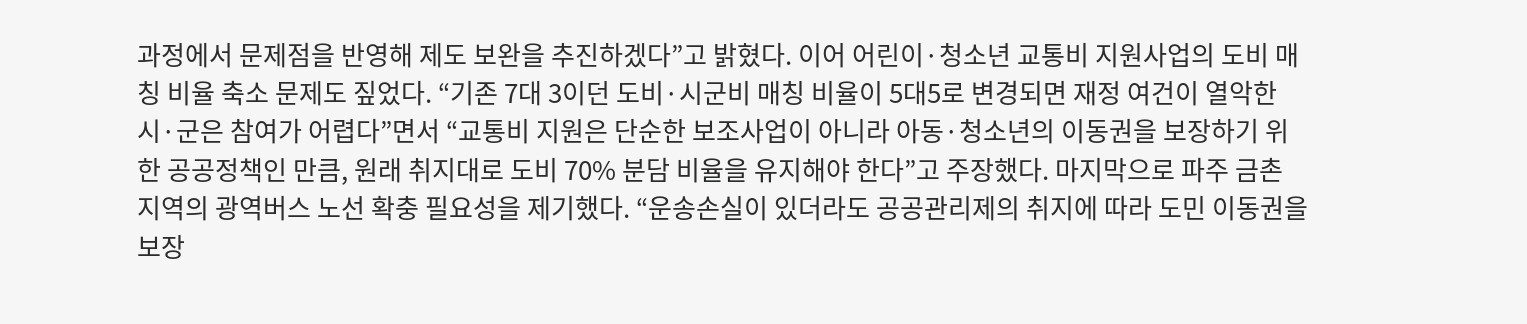과정에서 문제점을 반영해 제도 보완을 추진하겠다”고 밝혔다. 이어 어린이·청소년 교통비 지원사업의 도비 매칭 비율 축소 문제도 짚었다. “기존 7대 3이던 도비·시군비 매칭 비율이 5대5로 변경되면 재정 여건이 열악한 시·군은 참여가 어렵다”면서 “교통비 지원은 단순한 보조사업이 아니라 아동·청소년의 이동권을 보장하기 위한 공공정책인 만큼, 원래 취지대로 도비 70% 분담 비율을 유지해야 한다”고 주장했다. 마지막으로 파주 금촌 지역의 광역버스 노선 확충 필요성을 제기했다. “운송손실이 있더라도 공공관리제의 취지에 따라 도민 이동권을 보장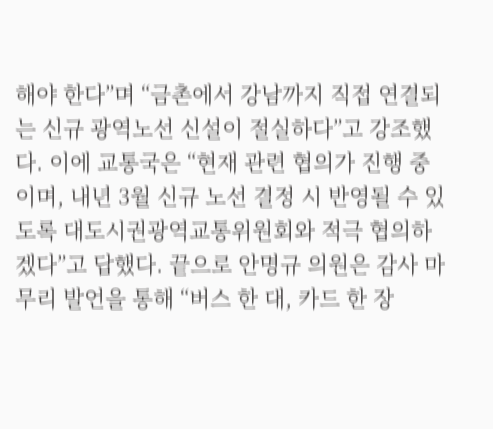해야 한다”며 “금촌에서 강남까지 직접 연결되는 신규 광역노선 신설이 절실하다”고 강조했다. 이에 교통국은 “현재 관련 협의가 진행 중이며, 내년 3월 신규 노선 결정 시 반영될 수 있도록 대도시권광역교통위원회와 적극 협의하겠다”고 답했다. 끝으로 안명규 의원은 감사 마무리 발언을 통해 “버스 한 대, 카드 한 장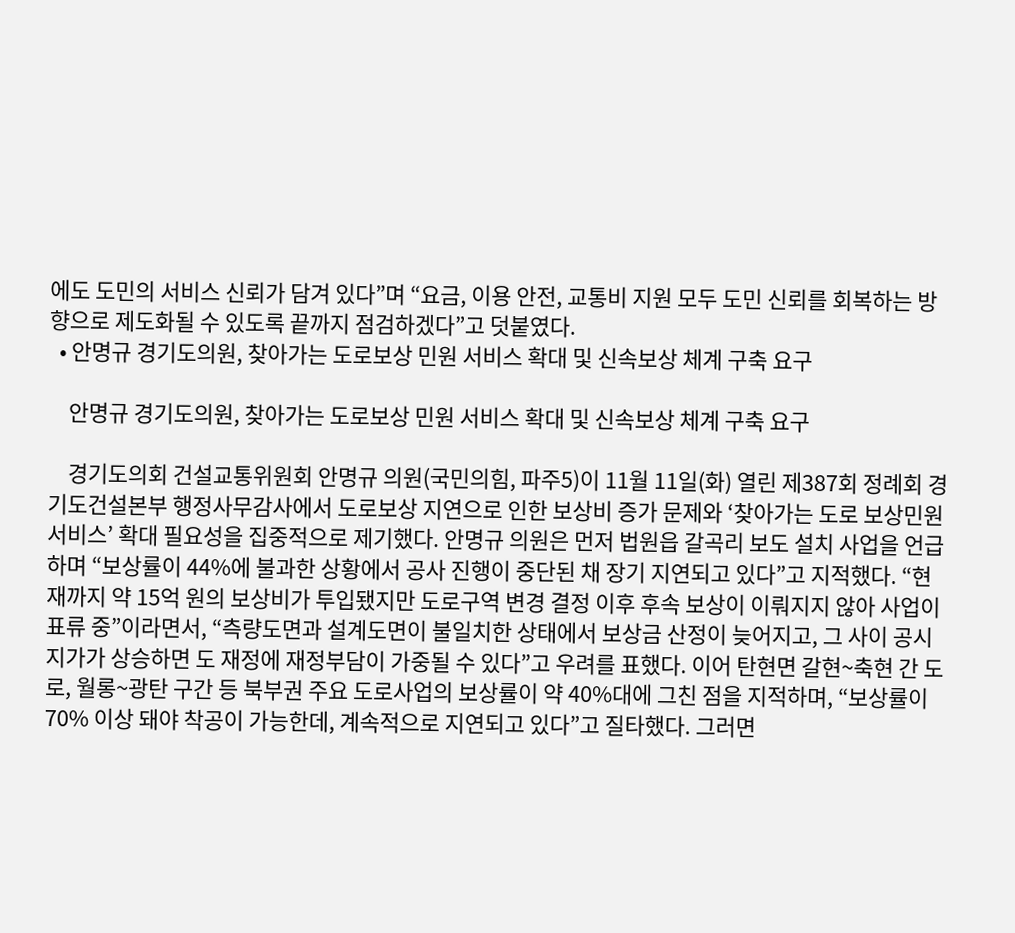에도 도민의 서비스 신뢰가 담겨 있다”며 “요금, 이용 안전, 교통비 지원 모두 도민 신뢰를 회복하는 방향으로 제도화될 수 있도록 끝까지 점검하겠다”고 덧붙였다.
  • 안명규 경기도의원, 찾아가는 도로보상 민원 서비스 확대 및 신속보상 체계 구축 요구

    안명규 경기도의원, 찾아가는 도로보상 민원 서비스 확대 및 신속보상 체계 구축 요구

    경기도의회 건설교통위원회 안명규 의원(국민의힘, 파주5)이 11월 11일(화) 열린 제387회 정례회 경기도건설본부 행정사무감사에서 도로보상 지연으로 인한 보상비 증가 문제와 ‘찾아가는 도로 보상민원 서비스’ 확대 필요성을 집중적으로 제기했다. 안명규 의원은 먼저 법원읍 갈곡리 보도 설치 사업을 언급하며 “보상률이 44%에 불과한 상황에서 공사 진행이 중단된 채 장기 지연되고 있다”고 지적했다. “현재까지 약 15억 원의 보상비가 투입됐지만 도로구역 변경 결정 이후 후속 보상이 이뤄지지 않아 사업이 표류 중”이라면서, “측량도면과 설계도면이 불일치한 상태에서 보상금 산정이 늦어지고, 그 사이 공시지가가 상승하면 도 재정에 재정부담이 가중될 수 있다”고 우려를 표했다. 이어 탄현면 갈현~축현 간 도로, 월롱~광탄 구간 등 북부권 주요 도로사업의 보상률이 약 40%대에 그친 점을 지적하며, “보상률이 70% 이상 돼야 착공이 가능한데, 계속적으로 지연되고 있다”고 질타했다. 그러면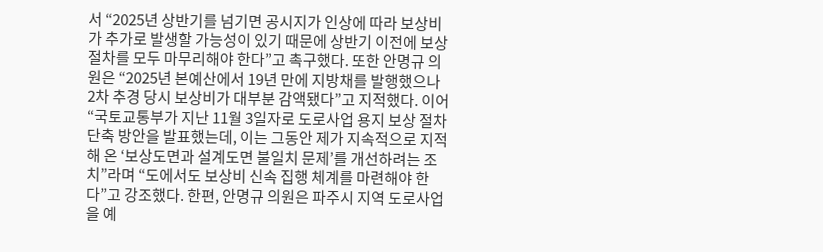서 “2025년 상반기를 넘기면 공시지가 인상에 따라 보상비가 추가로 발생할 가능성이 있기 때문에 상반기 이전에 보상 절차를 모두 마무리해야 한다”고 촉구했다. 또한 안명규 의원은 “2025년 본예산에서 19년 만에 지방채를 발행했으나 2차 추경 당시 보상비가 대부분 감액됐다”고 지적했다. 이어 “국토교통부가 지난 11월 3일자로 도로사업 용지 보상 절차 단축 방안을 발표했는데, 이는 그동안 제가 지속적으로 지적해 온 ‘보상도면과 설계도면 불일치 문제’를 개선하려는 조치”라며 “도에서도 보상비 신속 집행 체계를 마련해야 한다”고 강조했다. 한편, 안명규 의원은 파주시 지역 도로사업을 예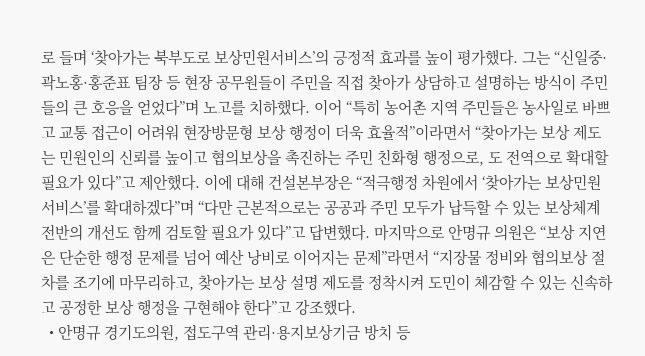로 들며 ‘찾아가는 북부도로 보상민원서비스’의 긍정적 효과를 높이 평가했다. 그는 “신일중·곽노홍·홍준표 팀장 등 현장 공무원들이 주민을 직접 찾아가 상담하고 설명하는 방식이 주민들의 큰 호응을 얻었다”며 노고를 치하했다. 이어 “특히 농어촌 지역 주민들은 농사일로 바쁘고 교통 접근이 어려워 현장방문형 보상 행정이 더욱 효율적”이라면서 “찾아가는 보상 제도는 민원인의 신뢰를 높이고 협의보상을 촉진하는 주민 친화형 행정으로, 도 전역으로 확대할 필요가 있다”고 제안했다. 이에 대해 건설본부장은 “적극행정 차원에서 ‘찾아가는 보상민원 서비스’를 확대하겠다”며 “다만 근본적으로는 공공과 주민 모두가 납득할 수 있는 보상체계 전반의 개선도 함께 검토할 필요가 있다”고 답변했다. 마지막으로 안명규 의원은 “보상 지연은 단순한 행정 문제를 넘어 예산 낭비로 이어지는 문제”라면서 “지장물 정비와 협의보상 절차를 조기에 마무리하고, 찾아가는 보상 설명 제도를 정착시켜 도민이 체감할 수 있는 신속하고 공정한 보상 행정을 구현해야 한다”고 강조했다.
  • 안명규 경기도의원, 접도구역 관리·용지보상기금 방치 등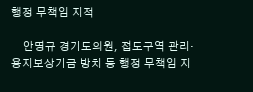행정 무책임 지적

    안명규 경기도의원, 접도구역 관리·용지보상기금 방치 등 행정 무책임 지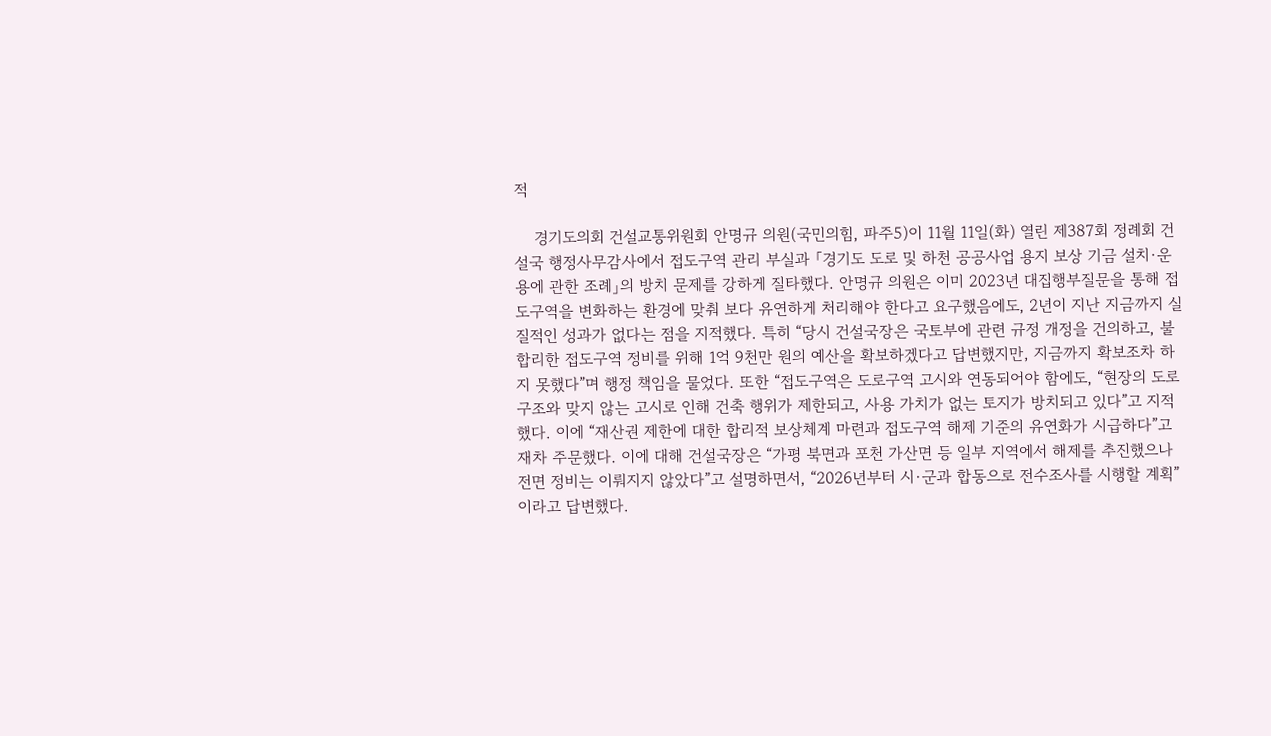적

    경기도의회 건설교통위원회 안명규 의원(국민의힘, 파주5)이 11월 11일(화) 열린 제387회 정례회 건설국 행정사무감사에서 접도구역 관리 부실과 「경기도 도로 및 하천 공공사업 용지 보상 기금 설치·운용에 관한 조례」의 방치 문제를 강하게 질타했다. 안명규 의원은 이미 2023년 대집행부질문을 통해 접도구역을 변화하는 환경에 맞춰 보다 유연하게 처리해야 한다고 요구했음에도, 2년이 지난 지금까지 실질적인 성과가 없다는 점을 지적했다. 특히 “당시 건설국장은 국토부에 관련 규정 개정을 건의하고, 불합리한 접도구역 정비를 위해 1억 9천만 원의 예산을 확보하겠다고 답변했지만, 지금까지 확보조차 하지 못했다”며 행정 책임을 물었다. 또한 “접도구역은 도로구역 고시와 연동되어야 함에도, “현장의 도로 구조와 맞지 않는 고시로 인해 건축 행위가 제한되고, 사용 가치가 없는 토지가 방치되고 있다”고 지적했다. 이에 “재산권 제한에 대한 합리적 보상체계 마련과 접도구역 해제 기준의 유연화가 시급하다”고 재차 주문했다. 이에 대해 건설국장은 “가평 북면과 포천 가산면 등 일부 지역에서 해제를 추진했으나 전면 정비는 이뤄지지 않았다”고 설명하면서, “2026년부터 시·군과 합동으로 전수조사를 시행할 계획”이라고 답변했다.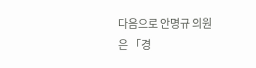다음으로 안명규 의원은 「경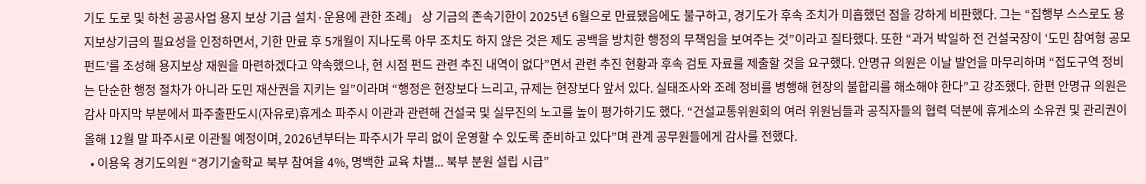기도 도로 및 하천 공공사업 용지 보상 기금 설치·운용에 관한 조례」 상 기금의 존속기한이 2025년 6월으로 만료됐음에도 불구하고, 경기도가 후속 조치가 미흡했던 점을 강하게 비판했다. 그는 “집행부 스스로도 용지보상기금의 필요성을 인정하면서, 기한 만료 후 5개월이 지나도록 아무 조치도 하지 않은 것은 제도 공백을 방치한 행정의 무책임을 보여주는 것”이라고 질타했다. 또한 “과거 박일하 전 건설국장이 ‘도민 참여형 공모펀드’를 조성해 용지보상 재원을 마련하겠다고 약속했으나, 현 시점 펀드 관련 추진 내역이 없다”면서 관련 추진 현황과 후속 검토 자료를 제출할 것을 요구했다. 안명규 의원은 이날 발언을 마무리하며 “접도구역 정비는 단순한 행정 절차가 아니라 도민 재산권을 지키는 일”이라며 “행정은 현장보다 느리고, 규제는 현장보다 앞서 있다. 실태조사와 조례 정비를 병행해 현장의 불합리를 해소해야 한다”고 강조했다. 한편 안명규 의원은 감사 마지막 부분에서 파주출판도시(자유로)휴게소 파주시 이관과 관련해 건설국 및 실무진의 노고를 높이 평가하기도 했다. “건설교통위원회의 여러 위원님들과 공직자들의 협력 덕분에 휴게소의 소유권 및 관리권이 올해 12월 말 파주시로 이관될 예정이며, 2026년부터는 파주시가 무리 없이 운영할 수 있도록 준비하고 있다”며 관계 공무원들에게 감사를 전했다.
  • 이용욱 경기도의원 “경기기술학교 북부 참여율 4%, 명백한 교육 차별... 북부 분원 설립 시급”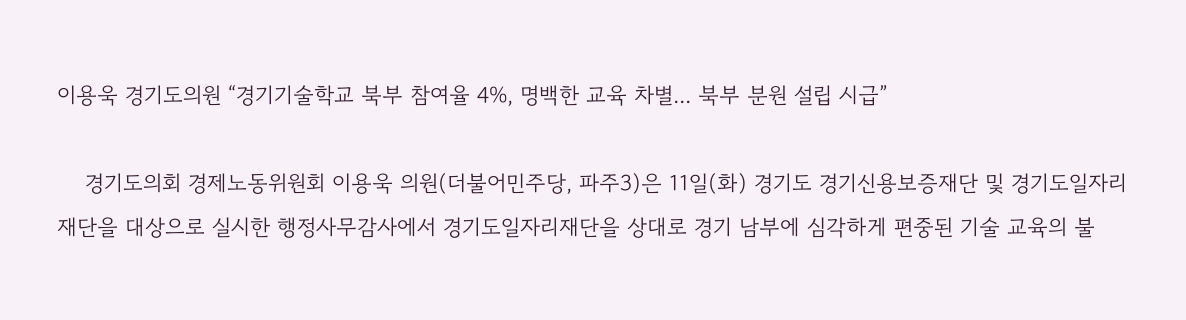이용욱 경기도의원 “경기기술학교 북부 참여율 4%, 명백한 교육 차별... 북부 분원 설립 시급”

    경기도의회 경제노동위원회 이용욱 의원(더불어민주당, 파주3)은 11일(화) 경기도 경기신용보증재단 및 경기도일자리재단을 대상으로 실시한 행정사무감사에서 경기도일자리재단을 상대로 경기 남부에 심각하게 편중된 기술 교육의 불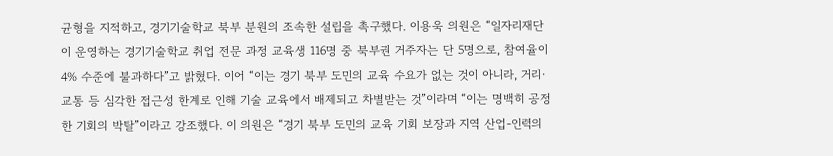균형을 지적하고, 경기기술학교 북부 분원의 조속한 설립을 촉구했다. 이용욱 의원은 “일자리재단이 운영하는 경기기술학교 취업 전문 과정 교육생 116명 중 북부권 거주자는 단 5명으로, 참여율이 4% 수준에 불과하다”고 밝혔다. 이어 “이는 경기 북부 도민의 교육 수요가 없는 것이 아니라, 거리·교통 등 심각한 접근성 한계로 인해 기술 교육에서 배제되고 차별받는 것”이라며 “이는 명백히 공정한 기회의 박탈”이라고 강조했다. 이 의원은 “경기 북부 도민의 교육 기회 보장과 지역 산업-인력의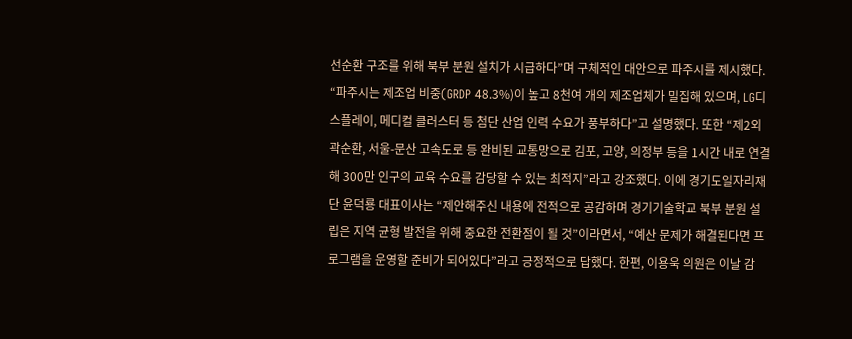선순환 구조를 위해 북부 분원 설치가 시급하다”며 구체적인 대안으로 파주시를 제시했다. “파주시는 제조업 비중(GRDP 48.3%)이 높고 8천여 개의 제조업체가 밀집해 있으며, LG디스플레이, 메디컬 클러스터 등 첨단 산업 인력 수요가 풍부하다”고 설명했다. 또한 “제2외곽순환, 서울-문산 고속도로 등 완비된 교통망으로 김포, 고양, 의정부 등을 1시간 내로 연결해 300만 인구의 교육 수요를 감당할 수 있는 최적지”라고 강조했다. 이에 경기도일자리재단 윤덕룡 대표이사는 “제안해주신 내용에 전적으로 공감하며 경기기술학교 북부 분원 설립은 지역 균형 발전을 위해 중요한 전환점이 될 것”이라면서, “예산 문제가 해결된다면 프로그램을 운영할 준비가 되어있다”라고 긍정적으로 답했다. 한편, 이용욱 의원은 이날 감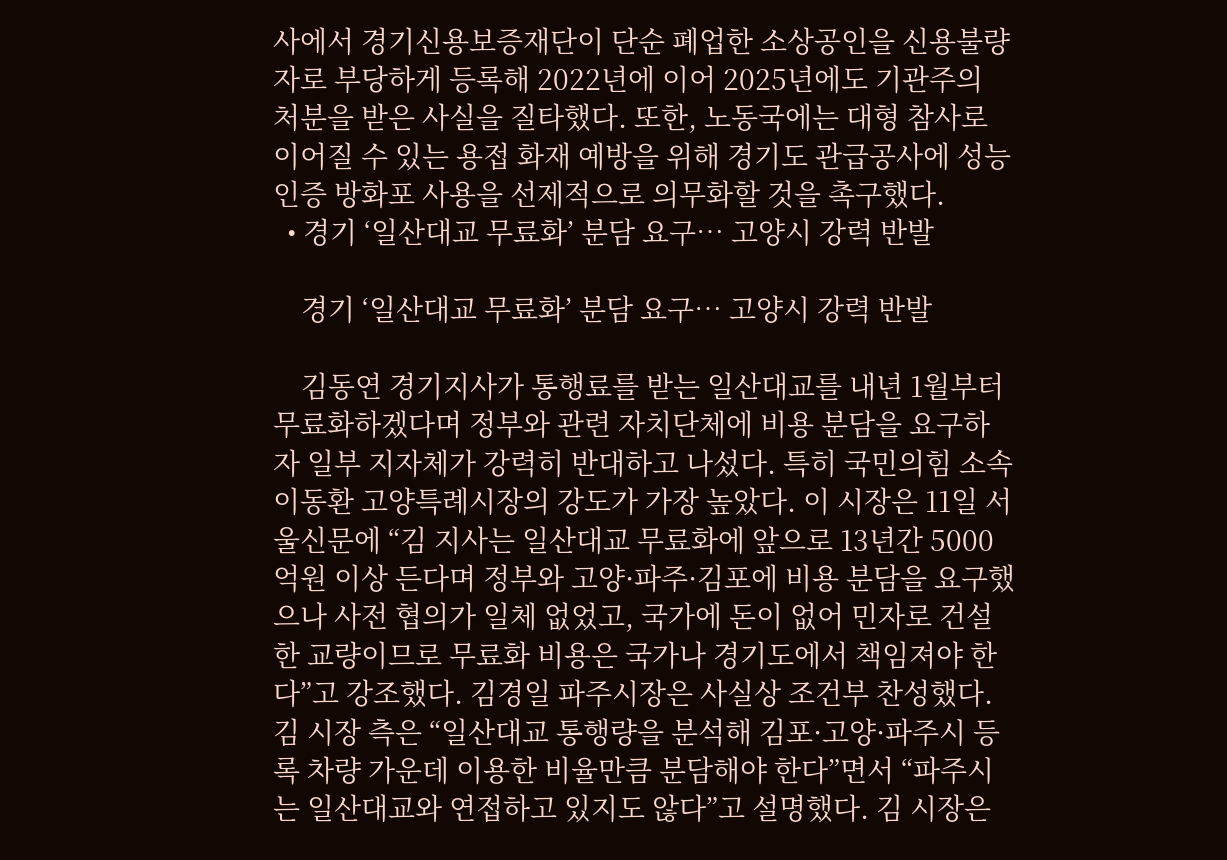사에서 경기신용보증재단이 단순 폐업한 소상공인을 신용불량자로 부당하게 등록해 2022년에 이어 2025년에도 기관주의 처분을 받은 사실을 질타했다. 또한, 노동국에는 대형 참사로 이어질 수 있는 용접 화재 예방을 위해 경기도 관급공사에 성능 인증 방화포 사용을 선제적으로 의무화할 것을 촉구했다.
  • 경기 ‘일산대교 무료화’ 분담 요구… 고양시 강력 반발

    경기 ‘일산대교 무료화’ 분담 요구… 고양시 강력 반발

    김동연 경기지사가 통행료를 받는 일산대교를 내년 1월부터 무료화하겠다며 정부와 관련 자치단체에 비용 분담을 요구하자 일부 지자체가 강력히 반대하고 나섰다. 특히 국민의힘 소속 이동환 고양특례시장의 강도가 가장 높았다. 이 시장은 11일 서울신문에 “김 지사는 일산대교 무료화에 앞으로 13년간 5000억원 이상 든다며 정부와 고양·파주·김포에 비용 분담을 요구했으나 사전 협의가 일체 없었고, 국가에 돈이 없어 민자로 건설한 교량이므로 무료화 비용은 국가나 경기도에서 책임져야 한다”고 강조했다. 김경일 파주시장은 사실상 조건부 찬성했다. 김 시장 측은 “일산대교 통행량을 분석해 김포·고양·파주시 등록 차량 가운데 이용한 비율만큼 분담해야 한다”면서 “파주시는 일산대교와 연접하고 있지도 않다”고 설명했다. 김 시장은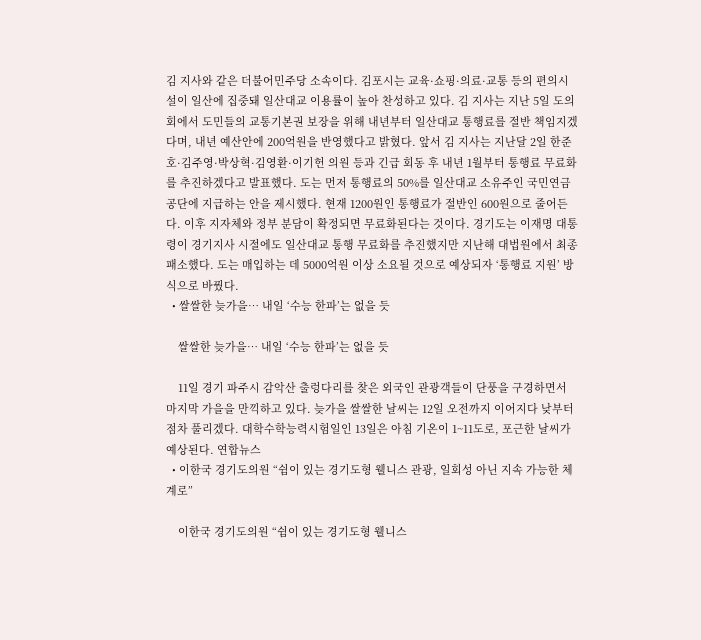김 지사와 같은 더불어민주당 소속이다. 김포시는 교육·쇼핑·의료·교통 등의 편의시설이 일산에 집중돼 일산대교 이용률이 높아 찬성하고 있다. 김 지사는 지난 5일 도의회에서 도민들의 교통기본권 보장을 위해 내년부터 일산대교 통행료를 절반 책임지겠다며, 내년 예산안에 200억원을 반영했다고 밝혔다. 앞서 김 지사는 지난달 2일 한준호·김주영·박상혁·김영환·이기헌 의원 등과 긴급 회동 후 내년 1월부터 통행료 무료화를 추진하겠다고 발표했다. 도는 먼저 통행료의 50%를 일산대교 소유주인 국민연금공단에 지급하는 안을 제시했다. 현재 1200원인 통행료가 절반인 600원으로 줄어든다. 이후 지자체와 정부 분담이 확정되면 무료화된다는 것이다. 경기도는 이재명 대통령이 경기지사 시절에도 일산대교 통행 무료화를 추진했지만 지난해 대법원에서 최종 패소했다. 도는 매입하는 데 5000억원 이상 소요될 것으로 예상되자 ‘통행료 지원’ 방식으로 바꿨다.
  • 쌀쌀한 늦가을… 내일 ‘수능 한파’는 없을 듯

    쌀쌀한 늦가을… 내일 ‘수능 한파’는 없을 듯

    11일 경기 파주시 감악산 출렁다리를 찾은 외국인 관광객들이 단풍을 구경하면서 마지막 가을을 만끽하고 있다. 늦가을 쌀쌀한 날씨는 12일 오전까지 이어지다 낮부터 점차 풀리겠다. 대학수학능력시험일인 13일은 아침 기온이 1~11도로, 포근한 날씨가 예상된다. 연합뉴스
  • 이한국 경기도의원 “쉼이 있는 경기도형 웰니스 관광, 일회성 아닌 지속 가능한 체계로”

    이한국 경기도의원 “쉼이 있는 경기도형 웰니스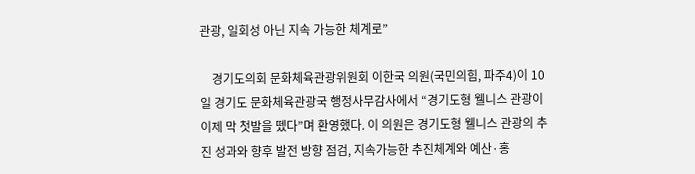관광, 일회성 아닌 지속 가능한 체계로”

    경기도의회 문화체육관광위원회 이한국 의원(국민의힘, 파주4)이 10일 경기도 문화체육관광국 행정사무감사에서 “경기도형 웰니스 관광이 이제 막 첫발을 뗐다”며 환영했다. 이 의원은 경기도형 웰니스 관광의 추진 성과와 향후 발전 방향 점검, 지속가능한 추진체계와 예산·홍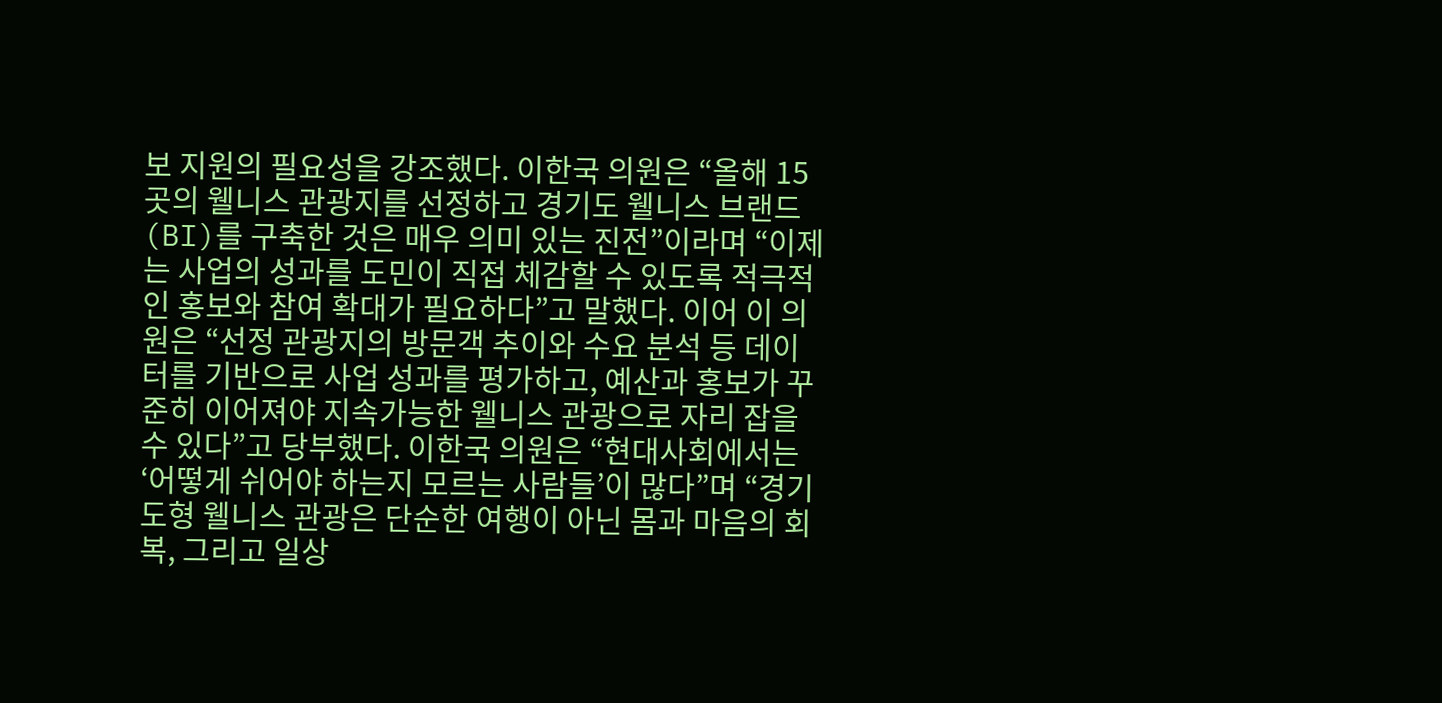보 지원의 필요성을 강조했다. 이한국 의원은 “올해 15곳의 웰니스 관광지를 선정하고 경기도 웰니스 브랜드(BI)를 구축한 것은 매우 의미 있는 진전”이라며 “이제는 사업의 성과를 도민이 직접 체감할 수 있도록 적극적인 홍보와 참여 확대가 필요하다”고 말했다. 이어 이 의원은 “선정 관광지의 방문객 추이와 수요 분석 등 데이터를 기반으로 사업 성과를 평가하고, 예산과 홍보가 꾸준히 이어져야 지속가능한 웰니스 관광으로 자리 잡을 수 있다”고 당부했다. 이한국 의원은 “현대사회에서는 ‘어떻게 쉬어야 하는지 모르는 사람들’이 많다”며 “경기도형 웰니스 관광은 단순한 여행이 아닌 몸과 마음의 회복, 그리고 일상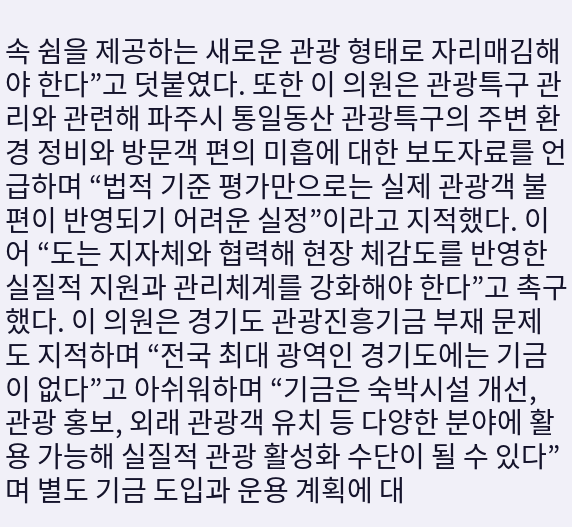속 쉼을 제공하는 새로운 관광 형태로 자리매김해야 한다”고 덧붙였다. 또한 이 의원은 관광특구 관리와 관련해 파주시 통일동산 관광특구의 주변 환경 정비와 방문객 편의 미흡에 대한 보도자료를 언급하며 “법적 기준 평가만으로는 실제 관광객 불편이 반영되기 어려운 실정”이라고 지적했다. 이어 “도는 지자체와 협력해 현장 체감도를 반영한 실질적 지원과 관리체계를 강화해야 한다”고 촉구했다. 이 의원은 경기도 관광진흥기금 부재 문제도 지적하며 “전국 최대 광역인 경기도에는 기금이 없다”고 아쉬워하며 “기금은 숙박시설 개선, 관광 홍보, 외래 관광객 유치 등 다양한 분야에 활용 가능해 실질적 관광 활성화 수단이 될 수 있다”며 별도 기금 도입과 운용 계획에 대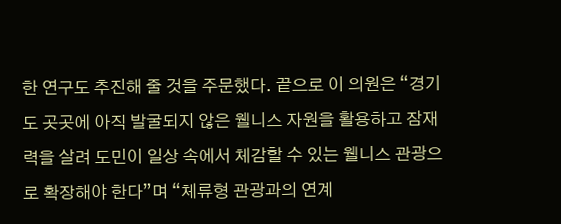한 연구도 추진해 줄 것을 주문했다. 끝으로 이 의원은 “경기도 곳곳에 아직 발굴되지 않은 웰니스 자원을 활용하고 잠재력을 살려 도민이 일상 속에서 체감할 수 있는 웰니스 관광으로 확장해야 한다”며 “체류형 관광과의 연계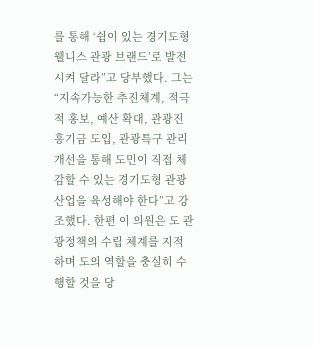를 통해 ‘쉼이 있는 경기도형 웰니스 관광 브랜드’로 발전시켜 달라”고 당부했다. 그는 “지속가능한 추진체계, 적극적 홍보, 예산 확대, 관광진흥기금 도입, 관광특구 관리 개선을 통해 도민이 직접 체감할 수 있는 경기도형 관광산업을 육성해야 한다”고 강조했다. 한편 이 의원은 도 관광정책의 수립 체계를 지적하며 도의 역할을 충실히 수행할 것을 당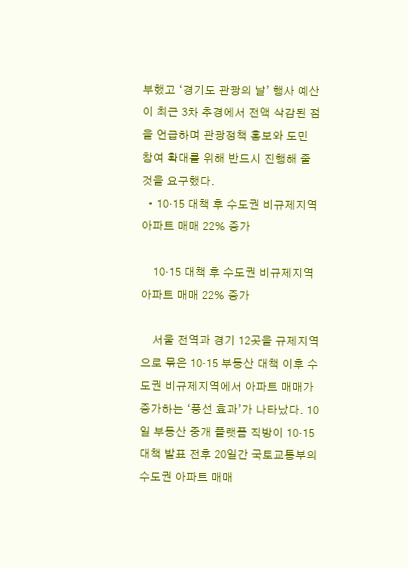부했고 ‘경기도 관광의 날’ 행사 예산이 최근 3차 추경에서 전액 삭감된 점을 언급하며 관광정책 홍보와 도민 참여 확대를 위해 반드시 진행해 줄 것을 요구했다.
  • 10·15 대책 후 수도권 비규제지역 아파트 매매 22% 증가

    10·15 대책 후 수도권 비규제지역 아파트 매매 22% 증가

    서울 전역과 경기 12곳을 규제지역으로 묶은 10·15 부동산 대책 이후 수도권 비규제지역에서 아파트 매매가 증가하는 ‘풍선 효과’가 나타났다. 10일 부동산 중개 플랫폼 직방이 10·15 대책 발표 전후 20일간 국토교통부의 수도권 아파트 매매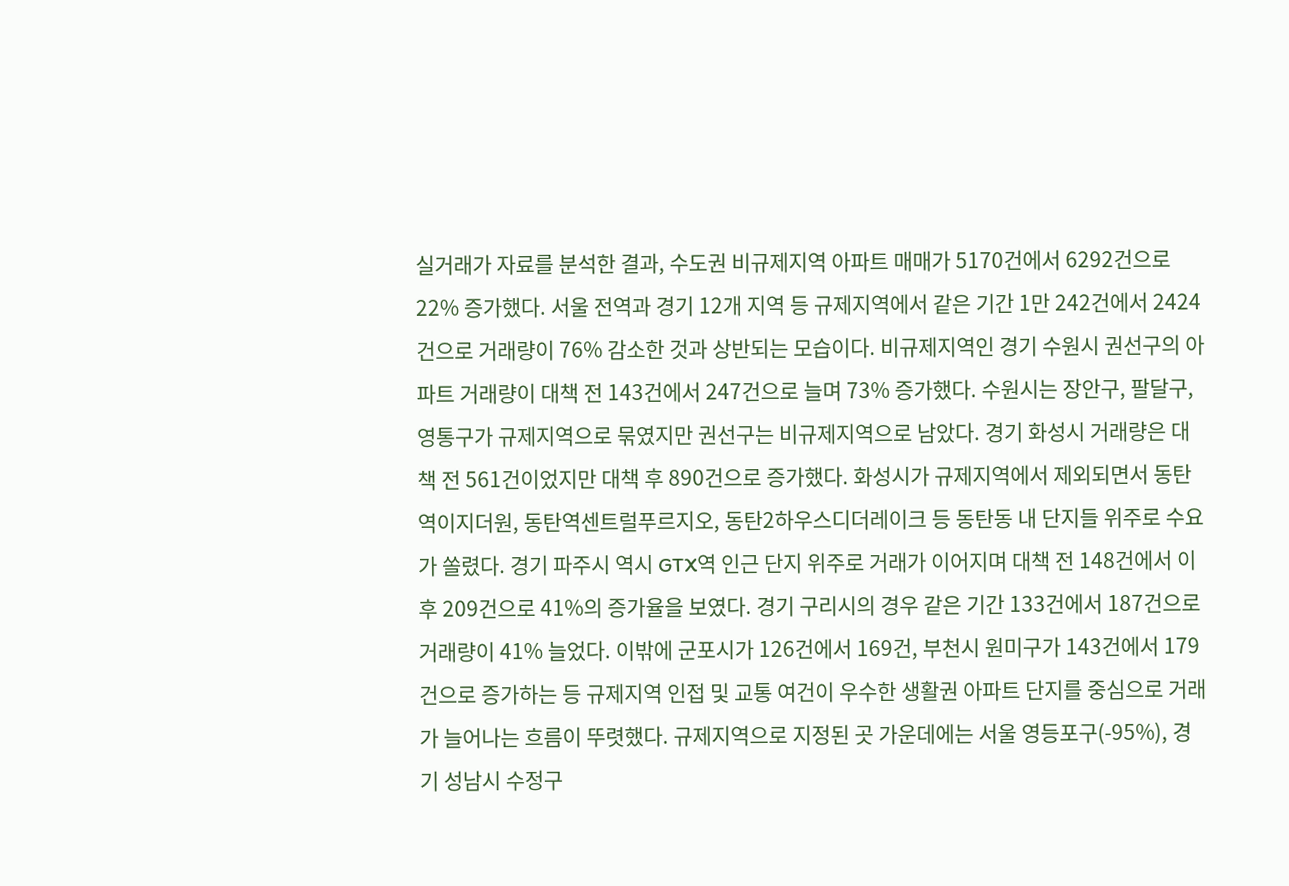실거래가 자료를 분석한 결과, 수도권 비규제지역 아파트 매매가 5170건에서 6292건으로 22% 증가했다. 서울 전역과 경기 12개 지역 등 규제지역에서 같은 기간 1만 242건에서 2424건으로 거래량이 76% 감소한 것과 상반되는 모습이다. 비규제지역인 경기 수원시 권선구의 아파트 거래량이 대책 전 143건에서 247건으로 늘며 73% 증가했다. 수원시는 장안구, 팔달구, 영통구가 규제지역으로 묶였지만 권선구는 비규제지역으로 남았다. 경기 화성시 거래량은 대책 전 561건이었지만 대책 후 890건으로 증가했다. 화성시가 규제지역에서 제외되면서 동탄역이지더원, 동탄역센트럴푸르지오, 동탄2하우스디더레이크 등 동탄동 내 단지들 위주로 수요가 쏠렸다. 경기 파주시 역시 GTX역 인근 단지 위주로 거래가 이어지며 대책 전 148건에서 이후 209건으로 41%의 증가율을 보였다. 경기 구리시의 경우 같은 기간 133건에서 187건으로 거래량이 41% 늘었다. 이밖에 군포시가 126건에서 169건, 부천시 원미구가 143건에서 179건으로 증가하는 등 규제지역 인접 및 교통 여건이 우수한 생활권 아파트 단지를 중심으로 거래가 늘어나는 흐름이 뚜렷했다. 규제지역으로 지정된 곳 가운데에는 서울 영등포구(-95%), 경기 성남시 수정구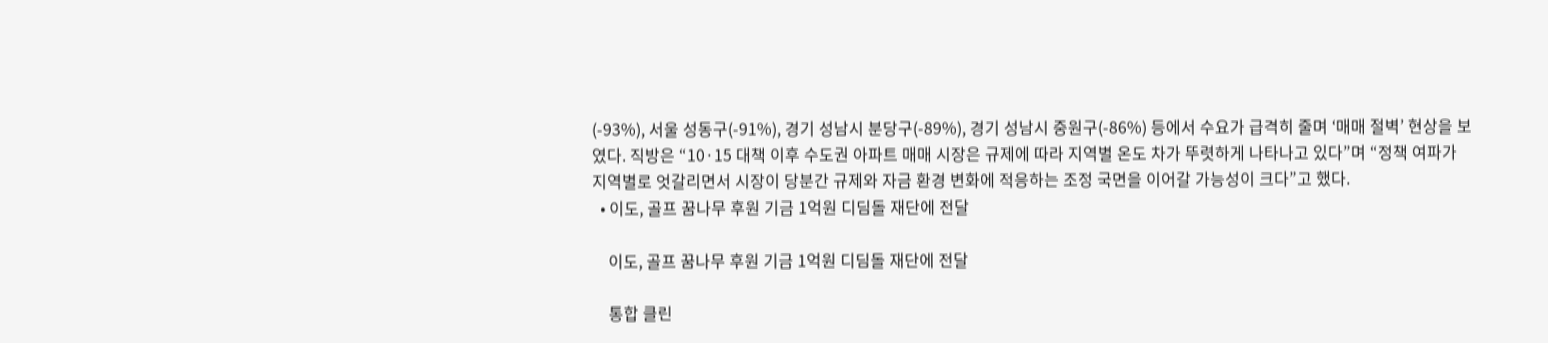(-93%), 서울 성동구(-91%), 경기 성남시 분당구(-89%), 경기 성남시 중원구(-86%) 등에서 수요가 급격히 줄며 ‘매매 절벽’ 현상을 보였다. 직방은 “10·15 대책 이후 수도권 아파트 매매 시장은 규제에 따라 지역별 온도 차가 뚜렷하게 나타나고 있다”며 “정책 여파가 지역별로 엇갈리면서 시장이 당분간 규제와 자금 환경 변화에 적응하는 조정 국면을 이어갈 가능성이 크다”고 했다.
  • 이도, 골프 꿈나무 후원 기금 1억원 디딤돌 재단에 전달

    이도, 골프 꿈나무 후원 기금 1억원 디딤돌 재단에 전달

    통합 클린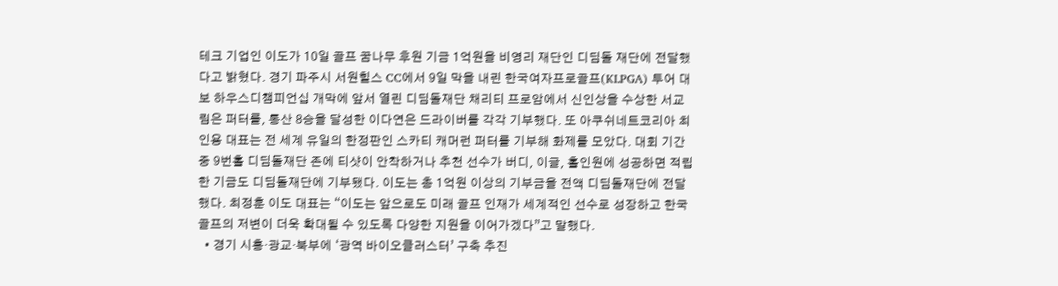테크 기업인 이도가 10일 골프 꿈나무 후원 기금 1억원을 비영리 재단인 디딤돌 재단에 전달했다고 밝혔다. 경기 파주시 서원힐스 CC에서 9일 막을 내린 한국여자프로골프(KLPGA) 투어 대보 하우스디챔피언십 개막에 앞서 열린 디딤돌재단 채리티 프로암에서 신인상을 수상한 서교림은 퍼터를, 통산 8승을 달성한 이다연은 드라이버를 각각 기부했다. 또 아쿠쉬네트코리아 최인용 대표는 전 세계 유일의 한정판인 스카티 캐머런 퍼터를 기부해 화제를 모았다. 대회 기간 중 9번홀 디딤돌재단 존에 티샷이 안착하거나 추천 선수가 버디, 이글, 홀인원에 성공하면 적립한 기금도 디딤돌재단에 기부됐다. 이도는 총 1억원 이상의 기부금을 전액 디딤돌재단에 전달했다. 최정훈 이도 대표는 “이도는 앞으로도 미래 골프 인재가 세계적인 선수로 성장하고 한국 골프의 저변이 더욱 확대될 수 있도록 다양한 지원을 이어가겠다”고 말했다.
  • 경기 시흥·광교·북부에 ‘광역 바이오클러스터’ 구축 추진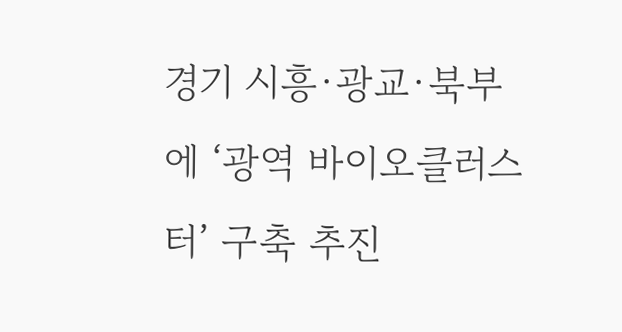경기 시흥·광교·북부에 ‘광역 바이오클러스터’ 구축 추진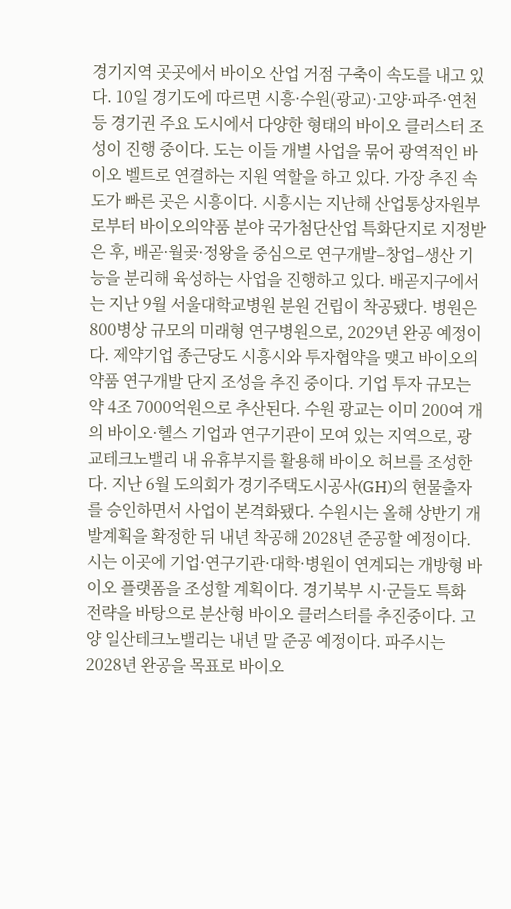경기지역 곳곳에서 바이오 산업 거점 구축이 속도를 내고 있다. 10일 경기도에 따르면 시흥·수원(광교)·고양·파주·연천 등 경기권 주요 도시에서 다양한 형태의 바이오 클러스터 조성이 진행 중이다. 도는 이들 개별 사업을 묶어 광역적인 바이오 벨트로 연결하는 지원 역할을 하고 있다. 가장 추진 속도가 빠른 곳은 시흥이다. 시흥시는 지난해 산업통상자원부로부터 바이오의약품 분야 국가첨단산업 특화단지로 지정받은 후, 배곧·월곶·정왕을 중심으로 연구개발–창업–생산 기능을 분리해 육성하는 사업을 진행하고 있다. 배곧지구에서는 지난 9월 서울대학교병원 분원 건립이 착공됐다. 병원은 800병상 규모의 미래형 연구병원으로, 2029년 완공 예정이다. 제약기업 종근당도 시흥시와 투자협약을 맺고 바이오의약품 연구개발 단지 조성을 추진 중이다. 기업 투자 규모는 약 4조 7000억원으로 추산된다. 수원 광교는 이미 200여 개의 바이오·헬스 기업과 연구기관이 모여 있는 지역으로, 광교테크노밸리 내 유휴부지를 활용해 바이오 허브를 조성한다. 지난 6월 도의회가 경기주택도시공사(GH)의 현물출자를 승인하면서 사업이 본격화됐다. 수원시는 올해 상반기 개발계획을 확정한 뒤 내년 착공해 2028년 준공할 예정이다. 시는 이곳에 기업·연구기관·대학·병원이 연계되는 개방형 바이오 플랫폼을 조성할 계획이다. 경기북부 시·군들도 특화 전략을 바탕으로 분산형 바이오 클러스터를 추진중이다. 고양 일산테크노밸리는 내년 말 준공 예정이다. 파주시는 2028년 완공을 목표로 바이오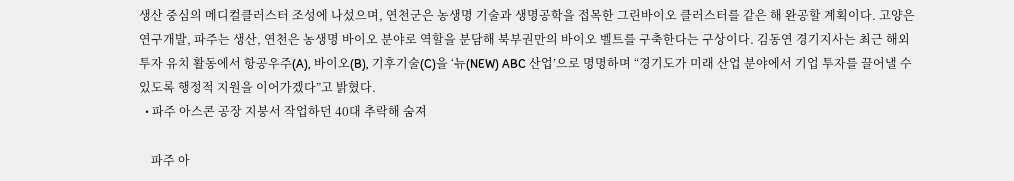생산 중심의 메디컬클러스터 조성에 나섰으며, 연천군은 농생명 기술과 생명공학을 접목한 그린바이오 클러스터를 같은 해 완공할 계획이다. 고양은 연구개발, 파주는 생산, 연천은 농생명 바이오 분야로 역할을 분담해 북부권만의 바이오 벨트를 구축한다는 구상이다. 김동연 경기지사는 최근 해외 투자 유치 활동에서 항공우주(A), 바이오(B), 기후기술(C)을 ‘뉴(NEW) ABC 산업’으로 명명하며 “경기도가 미래 산업 분야에서 기업 투자를 끌어낼 수 있도록 행정적 지원을 이어가겠다”고 밝혔다.
  • 파주 아스콘 공장 지붕서 작업하던 40대 추락해 숨져

    파주 아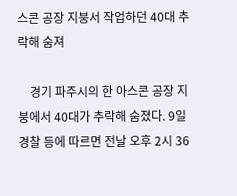스콘 공장 지붕서 작업하던 40대 추락해 숨져

    경기 파주시의 한 아스콘 공장 지붕에서 40대가 추락해 숨졌다. 9일 경찰 등에 따르면 전날 오후 2시 36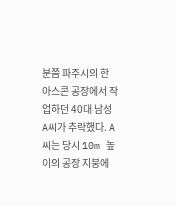분쯤 파주시의 한 아스콘 공장에서 작업하던 40대 남성 A씨가 추락했다. A씨는 당시 10m 높이의 공장 지붕에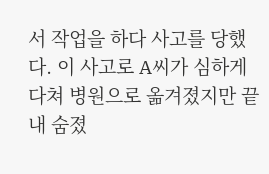서 작업을 하다 사고를 당했다. 이 사고로 A씨가 심하게 다쳐 병원으로 옮겨졌지만 끝내 숨졌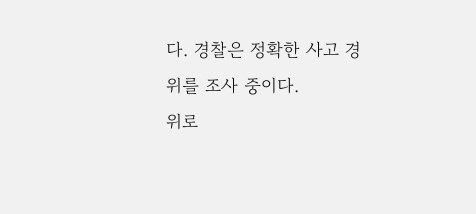다. 경찰은 정확한 사고 경위를 조사 중이다.
위로